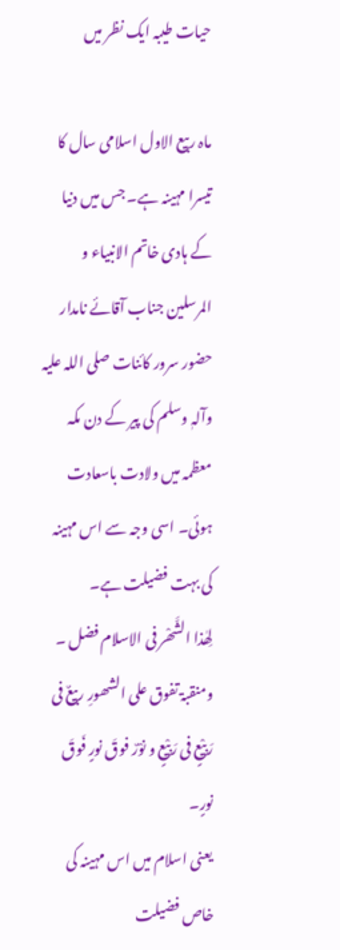حیات طیبہ ایک نظر میں

ماہ ربیع الاول اسلامی سال کا تیسرا مہینہ ہے۔ جس میں دنیا کے ہادی خاتم الانبیاء و المرسلین جناب آقائے نامدار حضور سرور کائنات صلی اللہ علیہ وآلہٖ وسلم کی پیر کے دن مکہ معظمہ میں ولادت باسعادت ہوئی۔ اسی وجہ سے اس مہینہ کی بہت فضیلت ہے۔
لِھٰذا الشَّھْر فی الاسلام فضل ۔ ومنقبۃ تفوق علی الشھورِ ربیعٌ فی رَبِیْعٍ فی رَبِیْعٍ و نوْرٌ فوقَ نورٍ فَوقَ نورٍ۔
یعنی اسلام میں اس مہینہ کی خاص فضیلت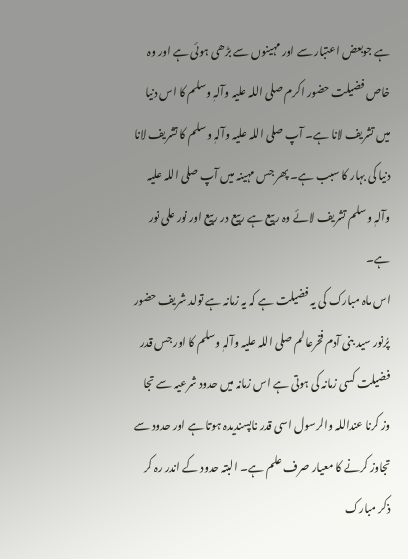ہے جوبعض اعتبار سے اور مہینوں سے بڑھی ہوئی ہے اور وہ خاص فضیلت حضور اکرم صلی اللہ علیہ وآلہٖ وسلم کا اس دنیا میں تشریف لانا ہے۔ آپ صلی اللہ علیہ وآلہٖ وسلم کا تشریف لانا دنیا کی بہار کا سبب ہے۔ پھر جس مہینہ میں آپ صلی اللہ علیہ وآلہٖ وسلم تشریف لائے وہ ربیع ہے ربیع در ربیع اور نور علی نور ہے۔
اس ماہ مبارک کی یہ فضیلت ہے کہ یہ زمانہ ہے تولد شریف حضور پرُنور سید بنی آدم فخرعالم صلی اللہ علیہ وآلہٖ وسلم کا اور جس قدر فضیلت کسی زمانہ کی ہوتی ہے اس زمانہ میں حدود شرعیہ سے تجا وز کرنا عنداللہ والرسول اسی قدر ناپسندیدہ ہوتا ہے اور حدود سے تجاوز کرنے کا معیار صرف علم ہے۔ البتہ حدود کے اندر رہ کر ذکر مبارک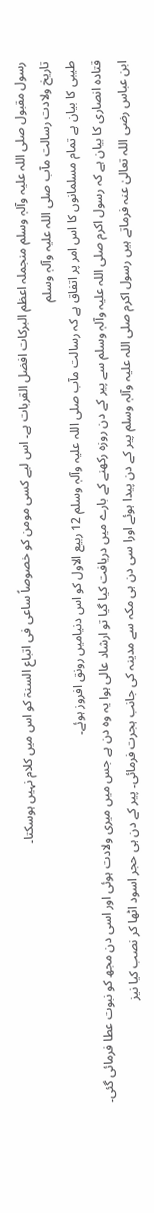رسول مقبول صلی اللہ علیہ وآلہٖ وسلم منجملہ اعظم البرکات افضل القربات ہے۔ اس لیے کسی مومن کو خصوصاً ساعی فی اتباع السنۃ کو اس میں کلام نہیں ہوسکتا۔
تاریخ ولادت رسالت مآب صلی اللہ علیہ وآلہٖ وسلم
طیبی کا بیان ہے تمام مسلمانوں کا اس امر پر اتفاق ہے کہ رسالت مآب صلی اللہ علیہ وآلہٖ وسلم 12 ربیع الاول کو اس دنیامیں رونق افروز ہوئے۔
قتادہ انصاری کا بیان ہے کہ رسول اکرم صلی اللہ علیہ وآلہٖ وسلم سے پیر کے دن روزہ رکھنے کے بارے میں دریافت کیا گیا تو ارشاد عالی ہوا یہ وہ دن ہے جس میں میری ولادت ہوئی اور اسی دن مجھ کو نبوت عطا فرمائی گئی۔
ابن عباس رضی اللہ تعالیٰ عنہ فرماتے ہیں رسول اکرم صلی اللہ علیہ وآلہٖ وسلم پیر کے دن پیدا ہوئے اورا سی دن ہی مکہ سے مدینہ کی جانب ہجرت فرمائی۔ پیر کے دن ہی حجر اسود اٹھا کر نصب کیا نیز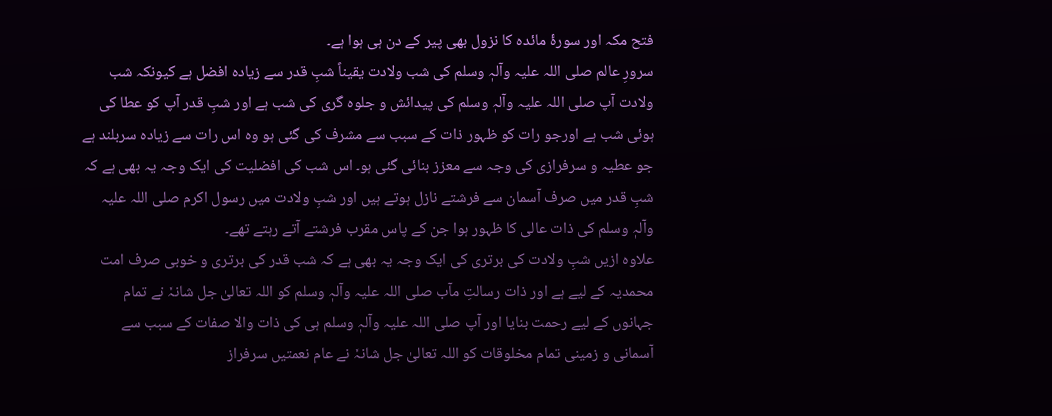فتح مکہ اور سورۂ مائدہ کا نزول بھی پیر کے دن ہی ہوا ہے۔
سرورِ عالم صلی اللہ علیہ وآلہٖ وسلم کی شب ولادت یقیناً شبِ قدر سے زیادہ افضل ہے کیونکہ شب ولادت آپ صلی اللہ علیہ وآلہٖ وسلم کی پیدائش و جلوہ گری کی شب ہے اور شبِ قدر آپ کو عطا کی ہوئی شب ہے اورجو رات کو ظہور ذات کے سبب سے مشرف کی گئی ہو وہ اس رات سے زیادہ سربلند ہے جو عطیہ و سرفرازی کی وجہ سے معزز بنائی گئی ہو۔ اس شب کی افضلیت کی ایک وجہ یہ بھی ہے کہ شبِ قدر میں صرف آسمان سے فرشتے نازل ہوتے ہیں اور شبِ ولادت میں رسول اکرم صلی اللہ علیہ وآلہٖ وسلم کی ذات عالی کا ظہور ہوا جن کے پاس مقرب فرشتے آتے رہتے تھے۔
علاوہ ازیں شبِ ولادت کی برتری کی ایک وجہ یہ بھی ہے کہ شب قدر کی برتری و خوبی صرف امت محمدیہ کے لیے ہے اور ذات رسالتِ مآب صلی اللہ علیہ وآلہٖ وسلم کو اللہ تعالیٰ جل شانہٗ نے تمام جہانوں کے لیے رحمت بنایا اور آپ صلی اللہ علیہ وآلہٖ وسلم ہی کی ذات والا صفات کے سبب سے آسمانی و زمینی تمام مخلوقات کو اللہ تعالیٰ جل شانہٗ نے عام نعمتیں سرفراز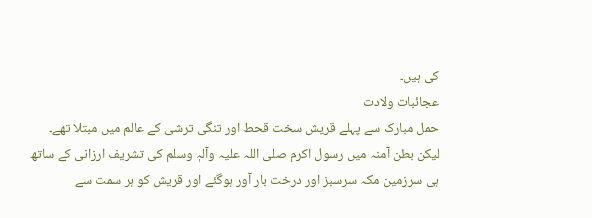کی ہیں۔
عجائبات ولادت
حمل مبارک سے پہلے قریش سخت قحط اور تنگی ترشی کے عالم میں مبتلا تھے۔
لیکن بطن آمنہ میں رسول اکرم صلی اللہ علیہ وآلہٖ وسلم کی تشریف ارزانی کے ساتھ ہی سرزمین مکہ سرسبز اور درخت بار آور ہوگئے اور قریش کو ہر سمت سے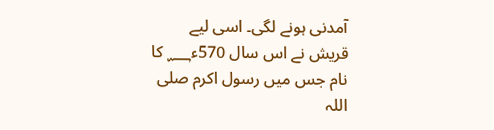آمدنی ہونے لگی۔ اسی لیے قریش نے اس سال 570ء؁ کا نام جس میں رسول اکرم صلی اللہ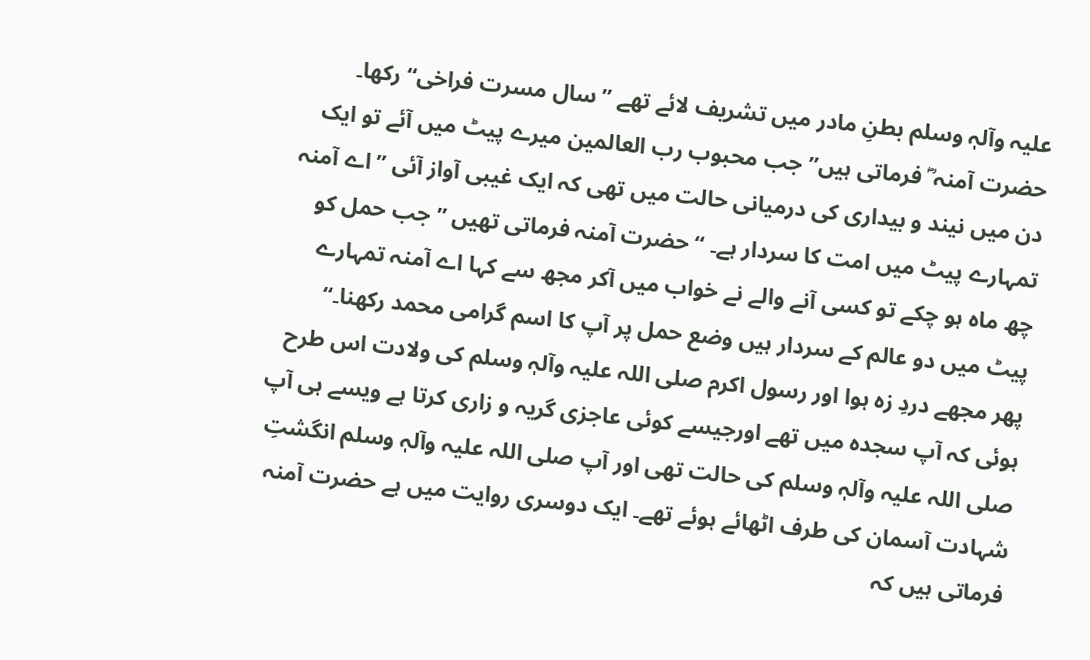علیہ وآلہٖ وسلم بطنِ مادر میں تشریف لائے تھے ’’ سال مسرت فراخی‘‘ رکھا۔
حضرت آمنہ ؓ فرماتی ہیں’’ جب محبوب رب العالمین میرے پیٹ میں آئے تو ایک دن میں نیند و بیداری کی درمیانی حالت میں تھی کہ ایک غیبی آواز آئی ’’ اے آمنہ تمہارے پیٹ میں امت کا سردار ہے۔ ‘‘ حضرت آمنہ فرماتی تھیں ’’ جب حمل کو چھ ماہ ہو چکے تو کسی آنے والے نے خواب میں آکر مجھ سے کہا اے آمنہ تمہارے پیٹ میں دو عالم کے سردار ہیں وضع حمل پر آپ کا اسم گرامی محمد رکھنا۔‘‘
پھر مجھے دردِ زہ ہوا اور رسول اکرم صلی اللہ علیہ وآلہٖ وسلم کی ولادت اس طرح ہوئی کہ آپ سجدہ میں تھے اورجیسے کوئی عاجزی گریہ و زاری کرتا ہے ویسے ہی آپ صلی اللہ علیہ وآلہٖ وسلم کی حالت تھی اور آپ صلی اللہ علیہ وآلہٖ وسلم انگشتِ شہادت آسمان کی طرف اٹھائے ہوئے تھے۔ ایک دوسری روایت میں ہے حضرت آمنہ فرماتی ہیں کہ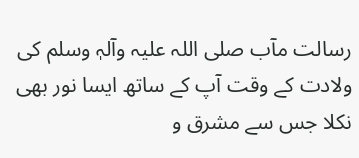رسالت مآب صلی اللہ علیہ وآلہٖ وسلم کی ولادت کے وقت آپ کے ساتھ ایسا نور بھی نکلا جس سے مشرق و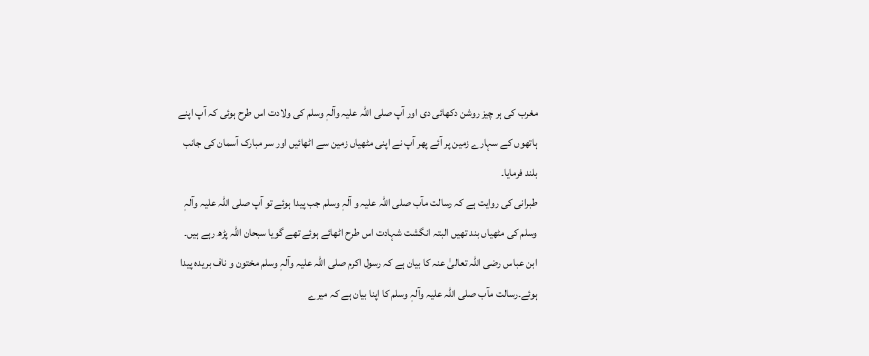مغرب کی ہر چیز روشن دکھائی دی اور آپ صلی اللہ علیہ وآلہٖ وسلم کی ولادت اس طرح ہوئی کہ آپ اپنے ہاتھوں کے سہارے زمین پر آئے پھر آپ نے اپنی مٹھیاں زمین سے اٹھائیں اور سر مبارک آسمان کی جانب بلند فرمایا۔
طبرانی کی روایت ہے کہ رسالت مآب صلی اللہ علیہ و آلہٖ وسلم جب پیدا ہوئے تو آپ صلی اللہ علیہ وآلہٖ وسلم کی مٹھیاں بند تھیں البتہ انگشت شہادت اس طرح اٹھائے ہوئے تھے گویا سبحان اللہ پڑھ رہے ہیں۔
ابن عباس رضی اللہ تعالیٰ عنہ کا بیان ہے کہ رسول اکرم صلی اللہ علیہ وآلہٖ وسلم مختون و ناف بریدہ پیدا ہوئے۔رسالت مآب صلی اللہ علیہ وآلہٖ وسلم کا اپنا بیان ہے کہ میرے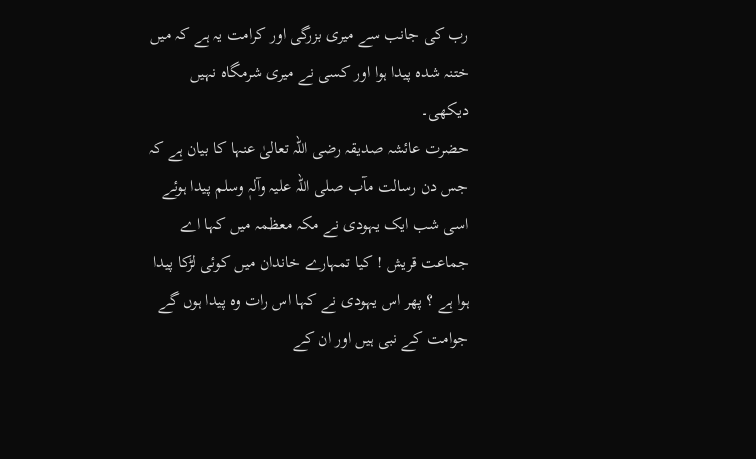رب کی جانب سے میری بزرگی اور کرامت یہ ہے کہ میں ختنہ شدہ پیدا ہوا اور کسی نے میری شرمگاہ نہیں دیکھی۔
حضرت عائشہ صدیقہ رضی اللہ تعالیٰ عنہا کا بیان ہے کہ جس دن رسالت مآب صلی اللہ علیہ وآلہٖ وسلم پیدا ہوئے اسی شب ایک یہودی نے مکہ معظمہ میں کہا اے جماعت قریش ! کیا تمہارے خاندان میں کوئی لڑکا پیدا ہوا ہے ؟ پھر اس یہودی نے کہا اس رات وہ پیدا ہوں گے جوامت کے نبی ہیں اور ان کے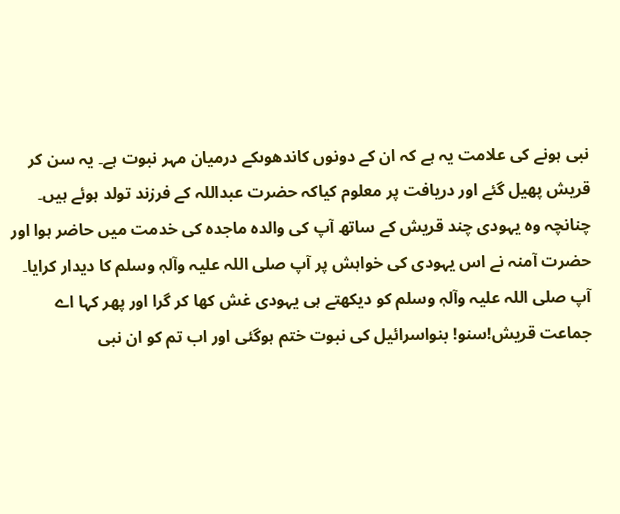نبی ہونے کی علامت یہ ہے کہ ان کے دونوں کاندھوںکے درمیان مہر نبوت ہے۔ یہ سن کر قریش پھیل گئے اور دریافت پر معلوم کیاکہ حضرت عبداللہ کے فرزند تولد ہوئے ہیں۔ چنانچہ وہ یہودی چند قریش کے ساتھ آپ کی والدہ ماجدہ کی خدمت میں حاضر ہوا اور حضرت آمنہ نے اس یہودی کی خواہش پر آپ صلی اللہ علیہ وآلہٖ وسلم کا دیدار کرایا۔ آپ صلی اللہ علیہ وآلہٖ وسلم کو دیکھتے ہی یہودی غش کھا کر گرا اور پھر کہا اے جماعت قریش!سنو! بنواسرائیل کی نبوت ختم ہوگئی اور اب تم کو ان نبی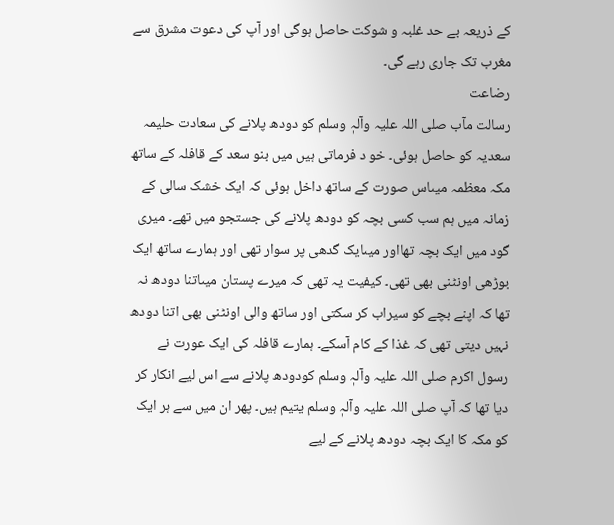کے ذریعہ بے حد غلبہ و شوکت حاصل ہوگی اور آپ کی دعوت مشرق سے مغرب تک جاری رہے گی۔
رضاعت
رسالت مآب صلی اللہ علیہ وآلہٖ وسلم کو دودھ پلانے کی سعادت حلیمہ سعدیہ کو حاصل ہوئی۔ خو د فرماتی ہیں میں بنو سعد کے قافلہ کے ساتھ مکہ معظمہ میںاس صورت کے ساتھ داخل ہوئی کہ ایک خشک سالی کے زمانہ میں ہم سب کسی بچہ کو دودھ پلانے کی جستجو میں تھے۔ میری گود میں ایک بچہ تھااور میںایک گدھی پر سوار تھی اور ہمارے ساتھ ایک بوڑھی اونٹنی بھی تھی۔ کیفیت یہ تھی کہ میرے پستان میںاتنا دودھ نہ تھا کہ اپنے بچے کو سیراب کر سکتی اور ساتھ والی اونٹنی بھی اتنا دودھ نہیں دیتی تھی کہ غذا کے کام آسکے۔ ہمارے قافلہ کی ایک عورت نے رسول اکرم صلی اللہ علیہ وآلہٖ وسلم کودودھ پلانے سے اس لیے انکار کر دیا تھا کہ آپ صلی اللہ علیہ وآلہٖ وسلم یتیم ہیں۔ پھر ان میں سے ہر ایک کو مکہ کا ایک بچہ دودھ پلانے کے لیے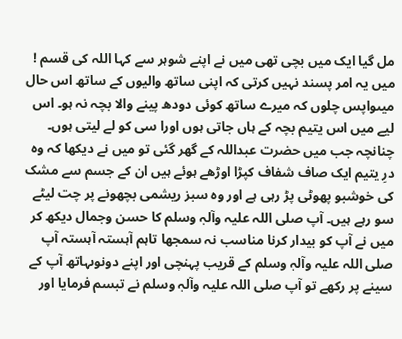مل گیا ایک میں بچی تھی میں نے اپنے شوہر سے کہا اللہ کی قسم ! میں یہ امر پسند نہیں کرتی کہ اپنی ساتھ والیوں کے ساتھ اس حال میںواپس چلوں کہ میرے ساتھ کوئی دودھ پینے والا بچہ نہ ہو۔ اس لیے میں اس یتیم بچہ کے ہاں جاتی ہوں اورا سی کو لے لیتی ہوں۔ چنانچہ جب میں حضرت عبداللہ کے گھر گئی تو میں نے دیکھا کہ وہ درِ یتیم ایک صاف شفاف کپڑا اوڑھے ہوئے ہیں ان کے جسم سے مشک کی خوشبو پھوٹی پڑ رہی ہے اور وہ سبز ریشمی بچھونے پر چت لیٹے سو رہے ہیں۔ آپ صلی اللہ علیہ وآلہٖ وسلم کا حسن وجمال دیکھ کر میں نے آپ کو بیدار کرنا مناسب نہ سمجھا تاہم آہستہ آہستہ آپ صلی اللہ علیہ وآلہٖ وسلم کے قریب پہنچی اور اپنے دونوںہاتھ آپ کے سینے پر رکھے تو آپ صلی اللہ علیہ وآلہٖ وسلم نے تبسم فرمایا اور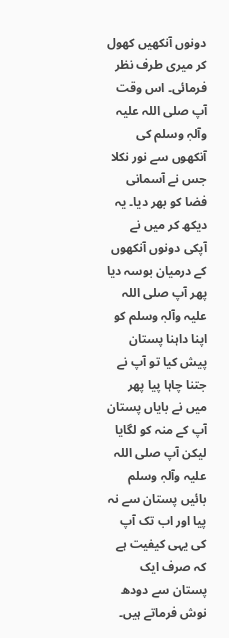دونوں آنکھیں کھول کر میری طرف نظر فرمائی۔ اس وقت آپ صلی اللہ علیہ وآلہٖ وسلم کی آنکھوں سے نور نکلا جس نے آسمانی فضا کو بھر دیا۔ یہ دیکھ کر میں نے آپکی دونوں آنکھوں کے درمیان بوسہ دیا پھر آپ صلی اللہ علیہ وآلہٖ وسلم کو اپنا داہنا پستان پیش کیا تو آپ نے جتنا چاہا پیا پھر میں نے بایاں پستان آپ کے منہ کو لگایا لیکن آپ صلی اللہ علیہ وآلہٖ وسلم بائیں پستان سے نہ پیا اور اب تک آپ کی یہی کیفیت ہے کہ صرف ایک پستان سے دودھ نوش فرماتے ہیں۔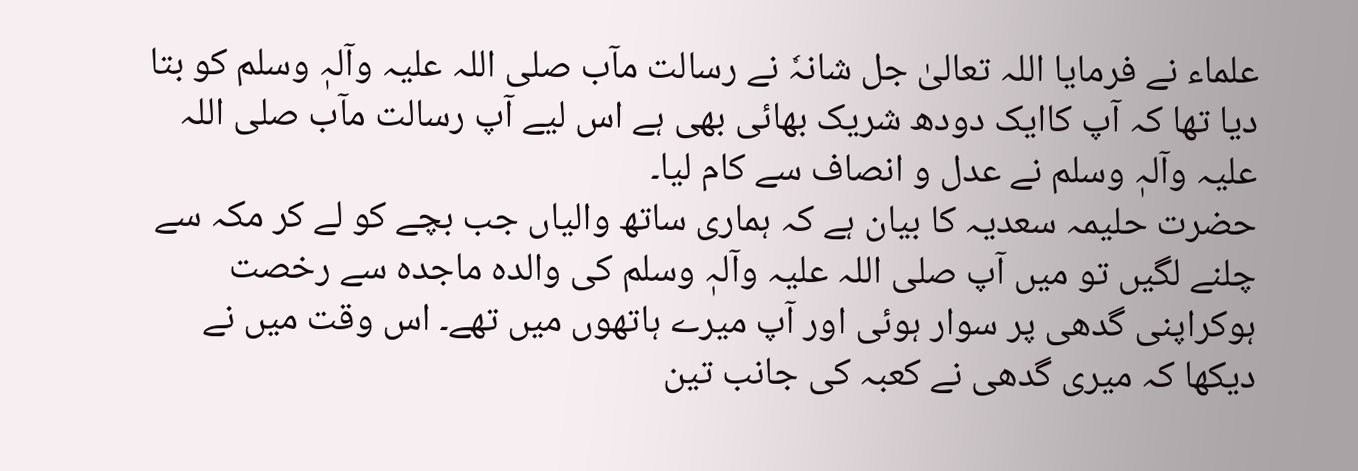علماء نے فرمایا اللہ تعالیٰ جل شانہٗ نے رسالت مآب صلی اللہ علیہ وآلہٖ وسلم کو بتا دیا تھا کہ آپ کاایک دودھ شریک بھائی بھی ہے اس لیے آپ رسالت مآب صلی اللہ علیہ وآلہٖ وسلم نے عدل و انصاف سے کام لیا۔
حضرت حلیمہ سعدیہ کا بیان ہے کہ ہماری ساتھ والیاں جب بچے کو لے کر مکہ سے چلنے لگیں تو میں آپ صلی اللہ علیہ وآلہٖ وسلم کی والدہ ماجدہ سے رخصت ہوکراپنی گدھی پر سوار ہوئی اور آپ میرے ہاتھوں میں تھے۔ اس وقت میں نے دیکھا کہ میری گدھی نے کعبہ کی جانب تین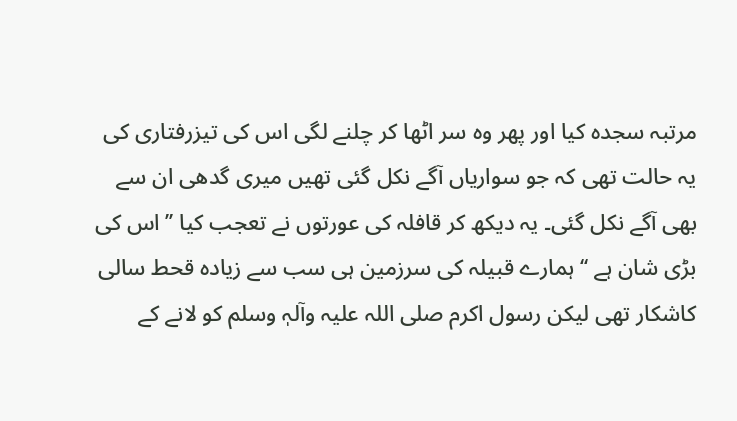مرتبہ سجدہ کیا اور پھر وہ سر اٹھا کر چلنے لگی اس کی تیزرفتاری کی یہ حالت تھی کہ جو سواریاں آگے نکل گئی تھیں میری گدھی ان سے بھی آگے نکل گئی۔ یہ دیکھ کر قافلہ کی عورتوں نے تعجب کیا ’’ اس کی بڑی شان ہے ‘‘ ہمارے قبیلہ کی سرزمین ہی سب سے زیادہ قحط سالی کاشکار تھی لیکن رسول اکرم صلی اللہ علیہ وآلہٖ وسلم کو لانے کے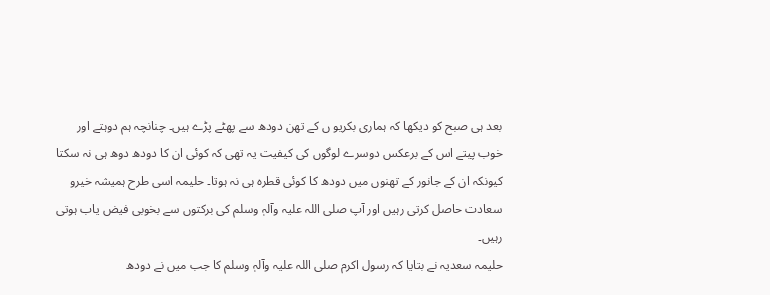بعد ہی صبح کو دیکھا کہ ہماری بکریو ں کے تھن دودھ سے پھٹے پڑے ہیں۔ چنانچہ ہم دوہتے اور خوب پیتے اس کے برعکس دوسرے لوگوں کی کیفیت یہ تھی کہ کوئی ان کا دودھ دوھ ہی نہ سکتا کیونکہ ان کے جانور کے تھنوں میں دودھ کا کوئی قطرہ ہی نہ ہوتا۔ حلیمہ اسی طرح ہمیشہ خیرو سعادت حاصل کرتی رہیں اور آپ صلی اللہ علیہ وآلہٖ وسلم کی برکتوں سے بخوبی فیض یاب ہوتی رہیں۔
حلیمہ سعدیہ نے بتایا کہ رسول اکرم صلی اللہ علیہ وآلہٖ وسلم کا جب میں نے دودھ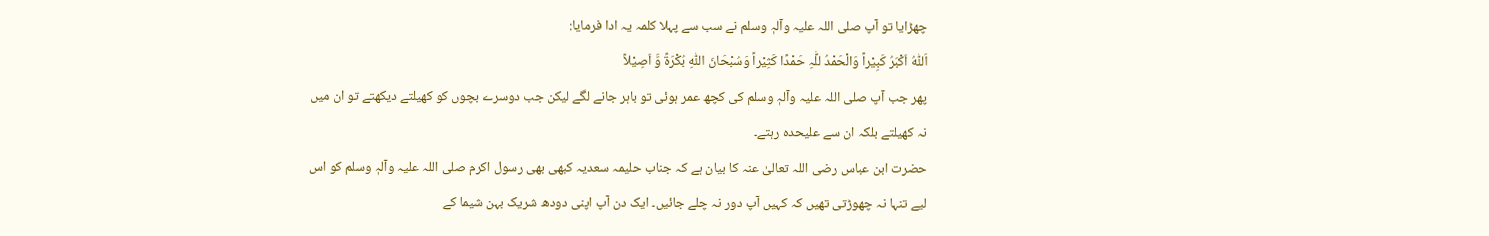چھڑایا تو آپ صلی اللہ علیہ وآلہٖ وسلم نے سب سے پہلا کلمہ یہ ادا فرمایا:
اَللّٰہُ اَکْبَرُ کَبِیْراً وَالْحَمْدُ للّٰہِ حَمْدًا کَثِیْراً وَسُبْحَانَ اللّٰہِ بُکْرَۃً وَّ اَصِیْلاً
پھر جب آپ صلی اللہ علیہ وآلہٖ وسلم کی کچھ عمر ہوئی تو باہر جانے لگے لیکن جب دوسرے بچوں کو کھیلتے دیکھتے تو ان میں نہ کھیلتے بلکہ ان سے علیحدہ رہتے۔
حضرت ابن عباس رضی اللہ تعالیٰ عنہ کا بیان ہے کہ جناب حلیمہ سعدیہ کبھی بھی رسول اکرم صلی اللہ علیہ وآلہٖ وسلم کو اس لیے تنہا نہ چھوڑتی تھیں کہ کہیں آپ دور نہ چلے جائیں۔ ایک دن آپ اپنی دودھ شریک بہن شیما کے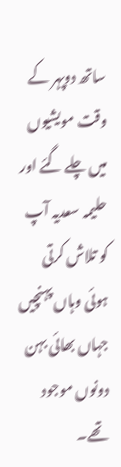ساتھ دوپہر کے وقت مویشیوں میں چلے گئے اور حلیمہ سعدیہ آپ کو تلاش کرتی ہوئی وہاں پہنچیں جہاں بھائی بہن دونوں موجود تھے۔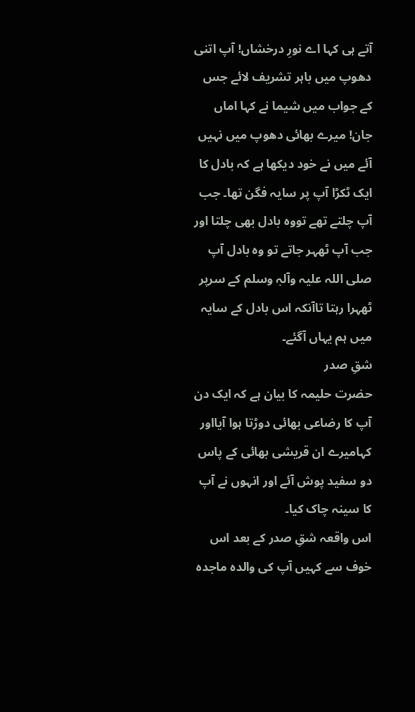آتے ہی کہا اے نورِ درخشاں! آپ اتنی دھوپ میں باہر تشریف لائے جس کے جواب میں شیما نے کہا اماں جان! میرے بھائی دھوپ میں نہیں آئے میں نے خود دیکھا ہے کہ بادل کا ایک ٹکڑا آپ پر سایہ فگن تھا۔ جب آپ چلتے تھے تووہ بادل بھی چلتا اور جب آپ ٹھہر جاتے تو وہ بادل آپ صلی اللہ علیہ وآلہٖ وسلم کے سرپر ٹھہرا رہتا تاآنکہ اس بادل کے سایہ میں ہم یہاں آگئے۔
شقِ صدر
حضرت حلیمہ کا بیان ہے کہ ایک دن آپ کا رضاعی بھائی دوڑتا ہوا آیااور کہامیرے ان قریشی بھائی کے پاس دو سفید پوش آئے اور انہوں نے آپ کا سینہ چاک کیا۔
اس واقعہ شقِ صدر کے بعد اس خوف سے کہیں آپ کی والدہ ماجدہ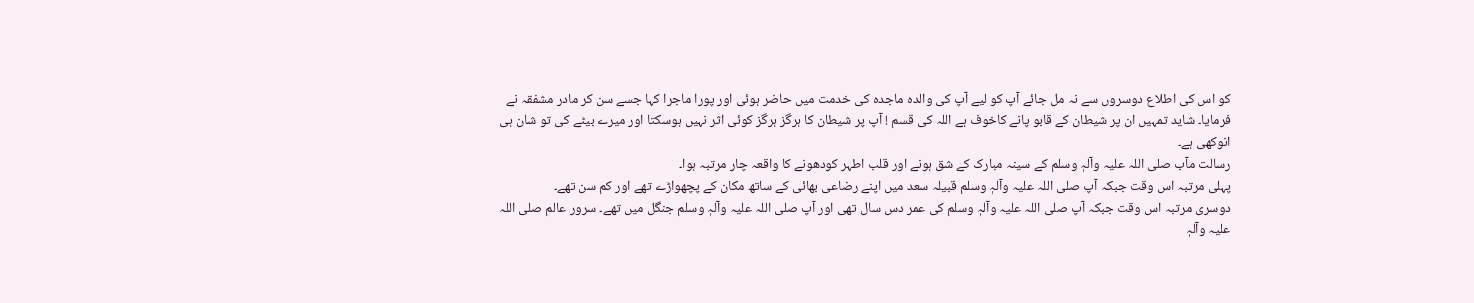کو اس کی اطلاع دوسروں سے نہ مل جائے آپ کو لیے آپ کی والدہ ماجدہ کی خدمت میں حاضر ہوئی اور پورا ماجرا کہا جسے سن کر مادر مشفقہ نے فرمایا۔ شاید تمہیں ان پر شیطان کے قابو پانے کاخوف ہے اللہ کی قسم ! آپ پر شیطان کا ہرگز ہرگز کوئی اثر نہیں ہوسکتا اور میرے بیٹے کی تو شان ہی انوکھی ہے۔
رسالت مآب صلی اللہ علیہ وآلہٖ وسلم کے سینہ مبارک کے شق ہونے اور قلب اطہر کودھونے کا واقعہ چار مرتبہ ہوا۔
پہلی مرتبہ اس وقت جبکہ آپ صلی اللہ علیہ وآلہٖ وسلم قبیلہ سعد میں اپنے رضاعی بھائی کے ساتھ مکان کے پچھواڑے تھے اور کم سن تھے۔
دوسری مرتبہ اس وقت جبکہ آپ صلی اللہ علیہ وآلہٖ وسلم کی عمر دس سال تھی اور آپ صلی اللہ علیہ وآلہٖ وسلم جنگل میں تھے۔ سرور عالم صلی اللہ علیہ وآلہٖ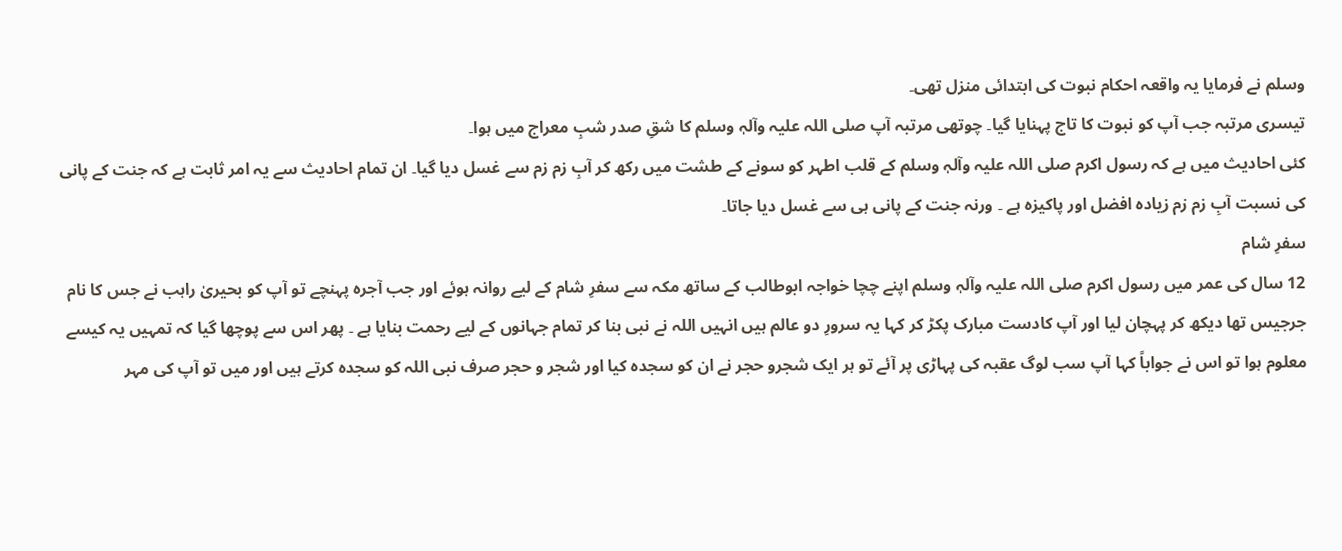وسلم نے فرمایا یہ واقعہ احکام نبوت کی ابتدائی منزل تھی۔
تیسری مرتبہ جب آپ کو نبوت کا تاج پہنایا گیا۔ چوتھی مرتبہ آپ صلی اللہ علیہ وآلہٖ وسلم کا شقِ صدر شبِ معراج میں ہوا۔
کئی احادیث میں ہے کہ رسول اکرم صلی اللہ علیہ وآلہٖ وسلم کے قلب اطہر کو سونے کے طشت میں رکھ کر آبِ زم زم سے غسل دیا گیا۔ ان تمام احادیث سے یہ امر ثابت ہے کہ جنت کے پانی کی نسبت آبِ زم زم زیادہ افضل اور پاکیزہ ہے ۔ ورنہ جنت کے پانی ہی سے غسل دیا جاتا۔
سفرِ شام
12 سال کی عمر میں رسول اکرم صلی اللہ علیہ وآلہٖ وسلم اپنے چچا خواجہ ابوطالب کے ساتھ مکہ سے سفرِ شام کے لیے روانہ ہوئے اور جب آجرہ پہنچے تو آپ کو بحیریٰ راہب نے جس کا نام جرجیس تھا دیکھ کر پہچان لیا اور آپ کادست مبارک پکڑ کر کہا یہ سرورِ دو عالم ہیں انہیں اللہ نے نبی بنا کر تمام جہانوں کے لیے رحمت بنایا ہے ۔ پھر اس سے پوچھا گیا کہ تمہیں یہ کیسے معلوم ہوا تو اس نے جواباً کہا آپ سب لوگ عقبہ کی پہاڑی پر آئے تو ہر ایک شجرو حجر نے ان کو سجدہ کیا اور شجر و حجر صرف نبی اللہ کو سجدہ کرتے ہیں اور میں تو آپ کی مہر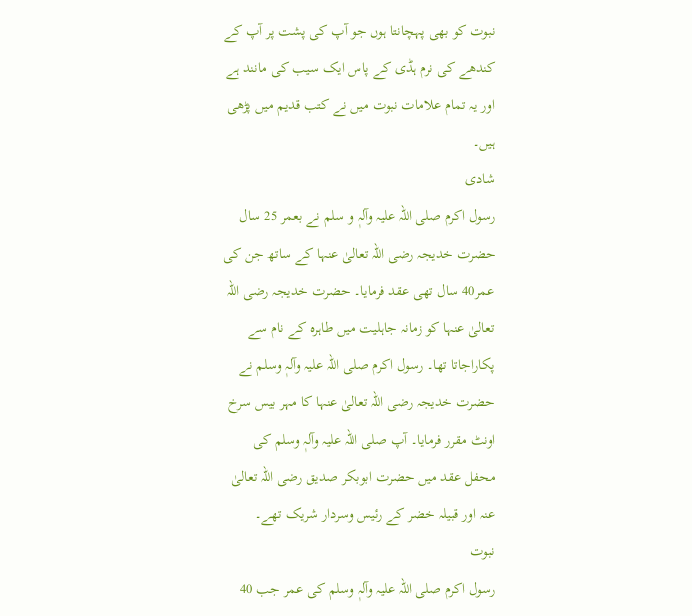نبوت کو بھی پہچانتا ہوں جو آپ کی پشت پر آپ کے کندھے کی نرم ہڈی کے پاس ایک سیب کی مانند ہے اور یہ تمام علامات نبوت میں نے کتب قدیم میں پڑھی ہیں۔
شادی
رسول اکرم صلی اللہ علیہ وآلہٖ و سلم نے بعمر 25 سال حضرت خدیجہ رضی اللہ تعالیٰ عنہا کے ساتھ جن کی عمر40 سال تھی عقد فرمایا۔ حضرت خدیجہ رضی اللہ تعالیٰ عنہا کو زمانہ جاہلیت میں طاہرہ کے نام سے پکاراجاتا تھا۔ رسول اکرم صلی اللہ علیہ وآلہٖ وسلم نے حضرت خدیجہ رضی اللہ تعالیٰ عنہا کا مہر بیس سرخ اونٹ مقرر فرمایا۔ آپ صلی اللہ علیہ وآلہٖ وسلم کی محفل عقد میں حضرت ابوبکر صدیق رضی اللہ تعالیٰ عنہ اور قبیلہ خضر کے رئیس وسردار شریک تھے۔
نبوت
رسول اکرم صلی اللہ علیہ وآلہٖ وسلم کی عمر جب 40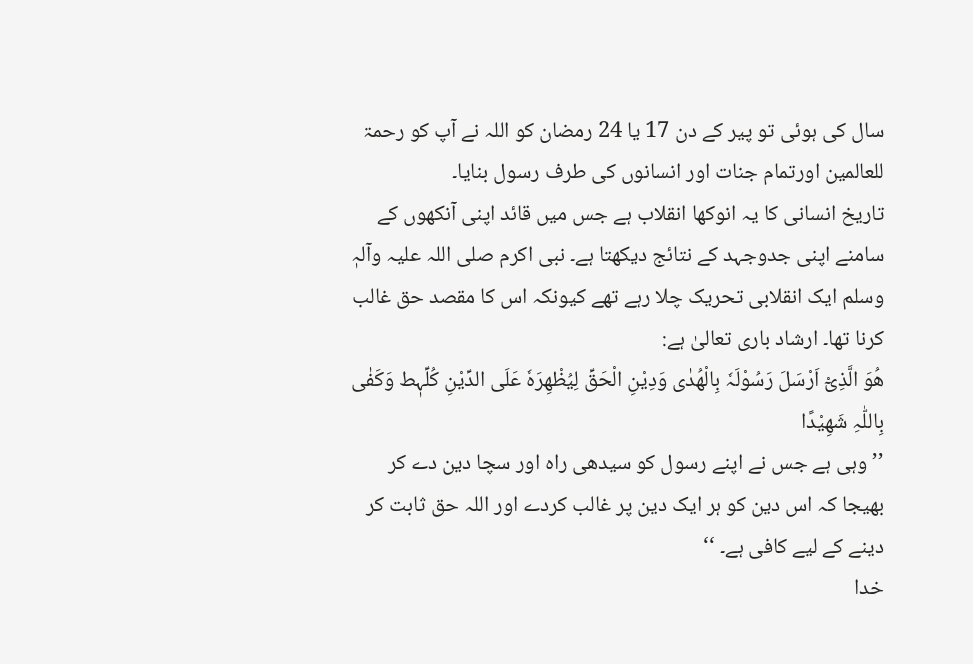سال کی ہوئی تو پیر کے دن 17 یا 24 رمضان کو اللہ نے آپ کو رحمۃ للعالمین اورتمام جنات اور انسانوں کی طرف رسول بنایا۔
تاریخ انسانی کا یہ انوکھا انقلاب ہے جس میں قائد اپنی آنکھوں کے سامنے اپنی جدوجہد کے نتائج دیکھتا ہے۔ نبی اکرم صلی اللہ علیہ وآلہٖ وسلم ایک انقلابی تحریک چلا رہے تھے کیونکہ اس کا مقصد حق غالب کرنا تھا۔ ارشاد باری تعالیٰ ہے:
ھُوَ الَّذِیْٓ اَرْسَلَ رَسُوْلَہٗ بِالْھُدٰی وَدِیْنِ الْحَقِّ لِیُظْھِرَہٗ عَلَی الدِّیْنِ کُلِّہٖط وَکَفٰی بِاللّٰہِ شَھِیْدًا
’’ وہی ہے جس نے اپنے رسول کو سیدھی راہ اور سچا دین دے کر بھیجا کہ اس دین کو ہر ایک دین پر غالب کردے اور اللہ حق ثابت کر دینے کے لیے کافی ہے۔ ‘‘
خدا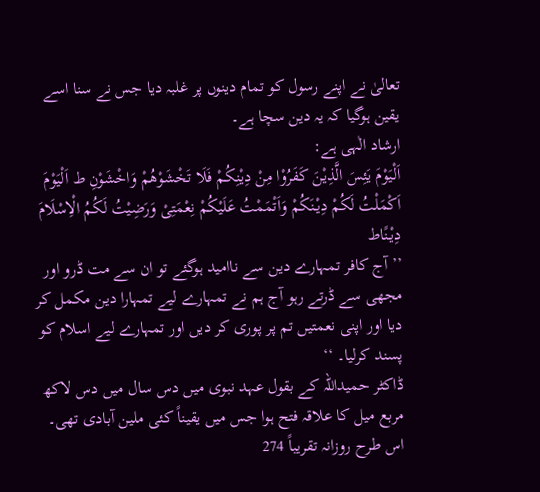تعالیٰ نے اپنے رسول کو تمام دینوں پر غلبہ دیا جس نے سنا اسے یقین ہوگیا کہ یہ دین سچا ہے۔
ارشاد الٰہی ہے:
اَلْیَوْمَ یَئِسَ الَّذِیْنَ کَفَرُوْا مِنْ دِیْنِکُمْ فَلَا تَخْشَوْھُمْ وَاخْشَوْنِ ط اَلْیَوْمَ اَکْمَلْتُ لَکُمْ دِیْنَکُمْ وَاَتْمَمْتُ عَلَیْکُمْ نِعْمَتِیْ وَرَضِیْتُ لَکُمُ الْاِسْلَامَ دِیْنًاط
’’ آج کافر تمہارے دین سے ناامید ہوگئے تو ان سے مت ڈرو اور مجھی سے ڈرتے رہو آج ہم نے تمہارے لیے تمہارا دین مکمل کر دیا اور اپنی نعمتیں تم پر پوری کر دیں اور تمہارے لیے اسلام کو پسند کرلیا۔ ‘‘
ڈاکٹر حمیداللہ کے بقول عہد نبوی میں دس سال میں دس لاکھ مربع میل کا علاقہ فتح ہوا جس میں یقیناً کئی ملین آبادی تھی۔ اس طرح روزانہ تقریباً 274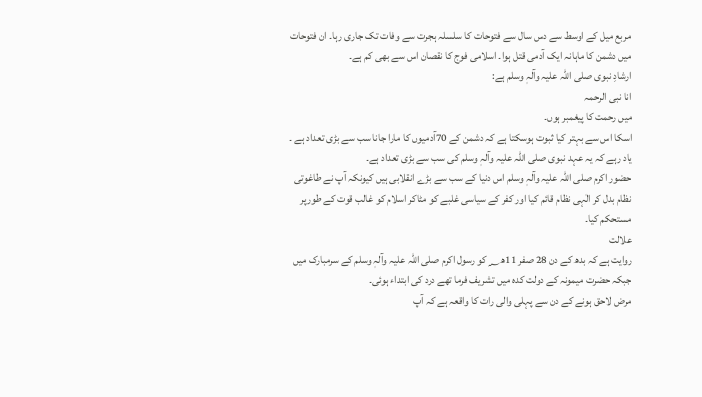مربع میل کے اوسط سے دس سال سے فتوحات کا سلسلہ ہجرت سے وفات تک جاری رہا۔ ان فتوحات میں دشمن کا ماہانہ ایک آدمی قتل ہوا۔ اسلامی فوج کا نقصان اس سے بھی کم ہے۔
ارشادِ نبوی صلی اللہ علیہ وآلہٖ وسلم ہے:
انا نبی الرحمہ
میں رحمت کا پیغمبر ہوں۔
اسکا اس سے بہتر کیا ثبوت ہوسکتا ہے کہ دشمن کے 70آدمیوں کا مارا جانا سب سے بڑی تعداد ہے ۔ یاد رہے کہ یہ عہد نبوی صلی اللہ علیہ وآلہٖ وسلم کی سب سے بڑی تعداد ہے۔
حضور اکرم صلی اللہ علیہ وآلہٖ وسلم اس دنیا کے سب سے بڑے انقلابی ہیں کیونکہ آپ نے طاغوتی نظام بدل کر الٰہی نظام قائم کیا اور کفر کے سیاسی غلبے کو مٹاکر اسلام کو غالب قوت کے طورپر مستحکم کیا۔
علالت
روایت ہے کہ بدھ کے دن 28 صفر 11ھ؁ کو رسول اکرم صلی اللہ علیہ وآلہٖ وسلم کے سرمبارک میں جبکہ حضرت میمونہ کے دولت کدہ میں تشریف فرما تھے درد کی ابتداء ہوئی۔
مرض لاحق ہونے کے دن سے پہلی والی رات کا واقعہ ہے کہ آپ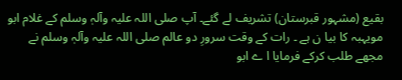بقیع (مشہور قبرستان) تشریف لے گئے۔ آپ صلی اللہ علیہ وآلہٖ وسلم کے غلام ابو مویہبہ کا بیا ن ہے ۔ رات کے وقت سرورِ دو عالم صلی اللہ علیہ وآلہٖ وسلم نے مجھے طلب کرکے فرمایا ا ے ابو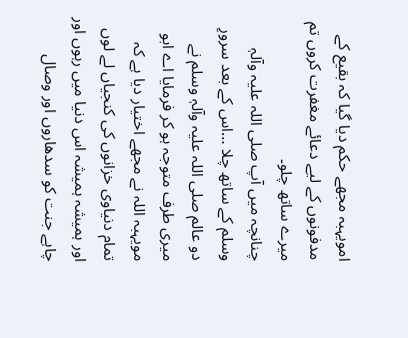امویہبہ مجھے حکم دیا گیا کہ بقیع کے مدفونوں کے لیے دعائے مغفرت کروں تم میرے ساتھ چلو۔
چنانچہ میں آپ صلی اللہ علیہ وآلہٖ وسلم کے ساتھ چلا …اس کے بعد سرورِ دو عالم صلی اللہ علیہ وآلہٖ وسلم نے میری طرف متوجہ ہو کر فرمایا اے ابو مویہبہ اللہ نے مجھے اختیار دیا ہے کہ تمام دنیاوی خزانوں کی کنجیاں لے لوں اور ہمیشہ ہمیشہ اس دنیا میں رہوں اور چاہے جنت کو سدھاروں اور وصال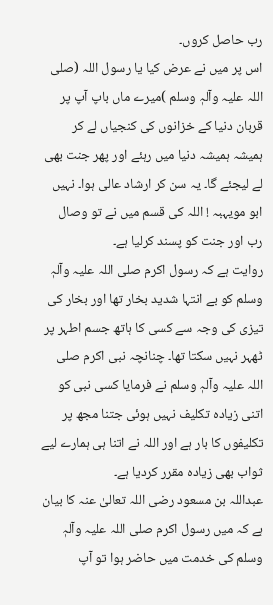رب حاصل کروں۔
اس پر میں نے عرض کیا یا رسول اللہ (صلی اللہ علیہ وآلہٖ وسلم )میرے ماں باپ آپ پر قربان دنیا کے خزانوں کی کنجیاں لے کر ہمیشہ ہمیشہ دنیا میں رہئے اور پھر جنت بھی لے لیجئے گا۔ یہ سن کر ارشاد عالی ہوا۔ نہیں ابو مویہبہ ! اللہ کی قسم میں نے تو وصال رب اور جنت کو پسند کرلیا ہے۔
روایت ہے کہ رسول اکرم صلی اللہ علیہ وآلہٖ وسلم کو بے انتہا شدید بخار تھا اور بخار کی تیزی کی وجہ سے کسی کا ہاتھ جسم اطہر پر ٹھہر نہیں سکتا تھا۔ چنانچہ نبی اکرم صلی اللہ علیہ وآلہٖ وسلم نے فرمایا کسی نبی کو اتنی زیادہ تکلیف نہیں ہوئی جتنا مجھ پر تکلیفوں کا بار ہے اور اللہ نے اتنا ہی ہمارے لیے ثواب بھی زیادہ مقرر کردیا ہے۔
عبداللہ بن مسعود رضی اللہ تعالیٰ عنہ کا بیان ہے کہ میں رسول اکرم صلی اللہ علیہ وآلہٖ وسلم کی خدمت میں حاضر ہوا تو آپ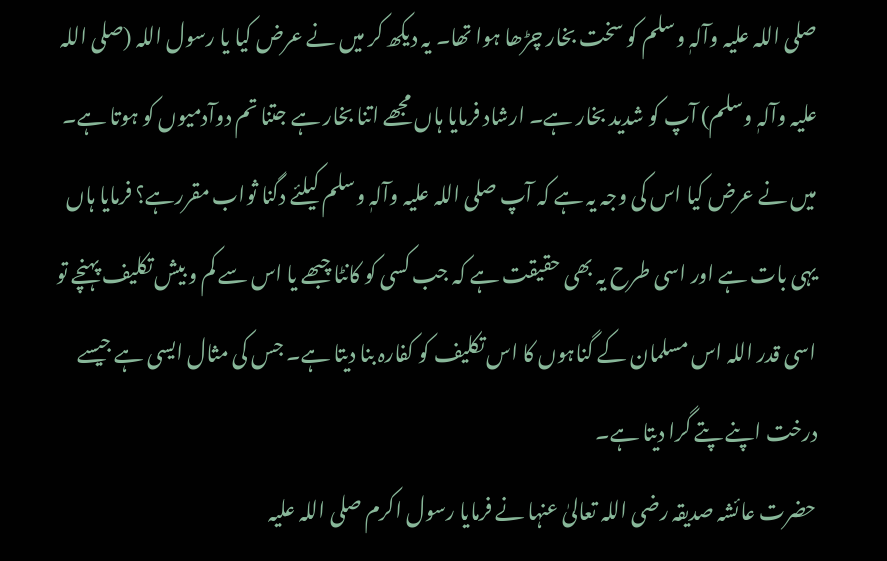صلی اللہ علیہ وآلہٖ وسلم کو سخت بخار چڑھا ہوا تھا۔ یہ دیکھ کر میں نے عرض کیا یا رسول اللہ (صلی اللہ علیہ وآلہٖ وسلم) آپ کو شدید بخار ہے۔ ارشاد فرمایا ہاں مجھے اتنا بخار ہے جتنا تم دوآدمیوں کو ہوتا ہے۔ میں نے عرض کیا اس کی وجہ یہ ہے کہ آپ صلی اللہ علیہ وآلہٖ وسلم کیلئے دگنا ثواب مقررہے؟ فرمایا ہاں یہی بات ہے اور اسی طرح یہ بھی حقیقت ہے کہ جب کسی کو کانٹا چبھے یا اس سے کم و بیش تکلیف پہنچے تو اسی قدر اللہ اس مسلمان کے گناہوں کا اس تکلیف کو کفارہ بنا دیتا ہے۔ جس کی مثال ایسی ہے جیسے درخت اپنے پتے گرا دیتا ہے۔
حضرت عائشہ صدیقہ رضی اللہ تعالیٰ عنہا نے فرمایا رسول اکرم صلی اللہ علیہ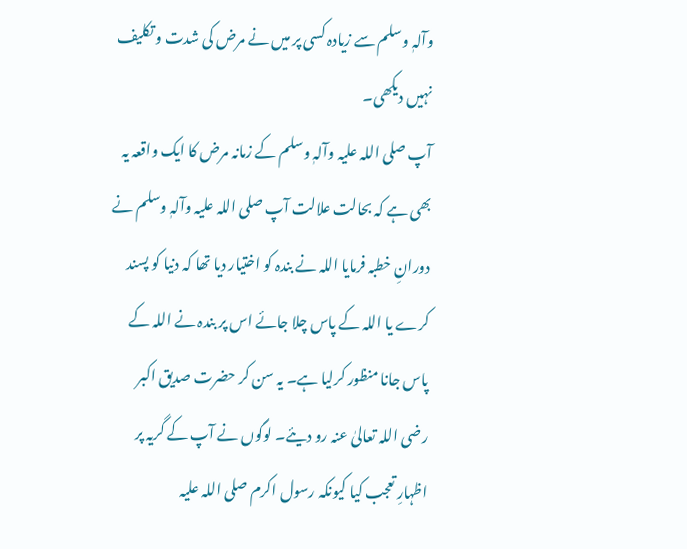وآلہٖ وسلم سے زیادہ کسی پر میں نے مرض کی شدت و تکلیف نہیں دیکھی۔
آپ صلی اللہ علیہ وآلہٖ وسلم کے زمانہ مرض کا ایک واقعہ یہ بھی ہے کہ بحالت علالت آپ صلی اللہ علیہ وآلہٖ وسلم نے دورانِ خطبہ فرمایا اللہ نے بندہ کو اختیار دیا تھا کہ دنیا کو پسند کرے یا اللہ کے پاس چلا جائے اس پر بندہ نے اللہ کے پاس جانا منظور کرلیا ہے۔ یہ سن کر حضرت صدیق اکبر رضی اللہ تعالیٰ عنہ رو دیئے۔ لوگوں نے آپ کے گریہ پر اظہارِ تعجب کیا کیونکہ رسول اکرم صلی اللہ علیہ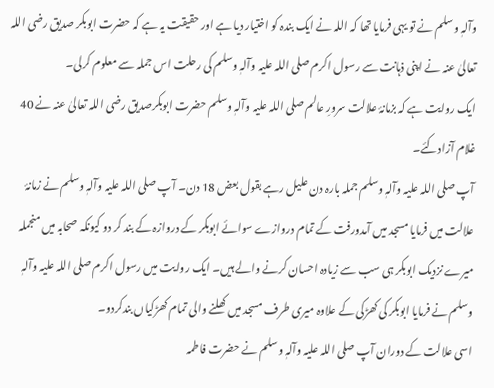وآلہٖ وسلم نے تو یہی فرمایا تھا کہ اللہ نے ایک بندہ کو اختیار دیا ہے اور حقیقت یہ ہے کہ حضرت ابوبکر صدیق رضی اللہ تعالیٰ عنہ نے اپنی ذہانت سے رسول اکرم صلی اللہ علیہ وآلہٖ وسلم کی رحلت اس جملہ سے معلوم کرلی۔
ایک روایت ہے کہ بزمانۂ علالت سرورِ عالم صلی اللہ علیہ وآلہٖ وسلم حضرت ابوبکرصدیق رضی اللہ تعالیٰ عنہ نے 40 غلام آزادکئے۔
آپ صلی اللہ علیہ وآلہٖ وسلم جملہ بارہ دن علیل رہے بقول بعض 18 دن۔ آپ صلی اللہ علیہ وآلہٖ وسلم نے زمانۂ علالت میں فرمایا مسجد میں آمدورفت کے تمام دروازے سوائے ابوبکر کے دروازہ کے بند کر دو کیونکہ صحابہ میں منجملہ میرے نزدیک ابوبکر ہی سب سے زیادہ احسان کرنے والے ہیں۔ ایک روایت میں رسول اکرم صلی اللہ علیہ وآلہٖ وسلم نے فرمایا ابوبکر کی کھڑکی کے علاوہ میری طرف مسجد میں کھلنے والی تمام کھڑکیاں بندکردو۔
اسی علالت کے دوران آپ صلی اللہ علیہ وآلہٖ وسلم نے حضرت فاطمہ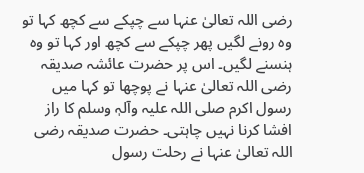رضی اللہ تعالیٰ عنہا سے چپکے سے کچھ کہا تو وہ رونے لگیں پھر چپکے سے کچھ اور کہا تو وہ ہنسنے لگیں۔ اس پر حضرت عائشہ صدیقہ رضی اللہ تعالیٰ عنہا نے پوچھا تو کہا میں رسول اکرم صلی اللہ علیہ وآلہٖ وسلم کا راز افشا کرنا نہیں چاہتی۔ حضرت صدیقہ رضی اللہ تعالیٰ عنہا نے رحلت رسول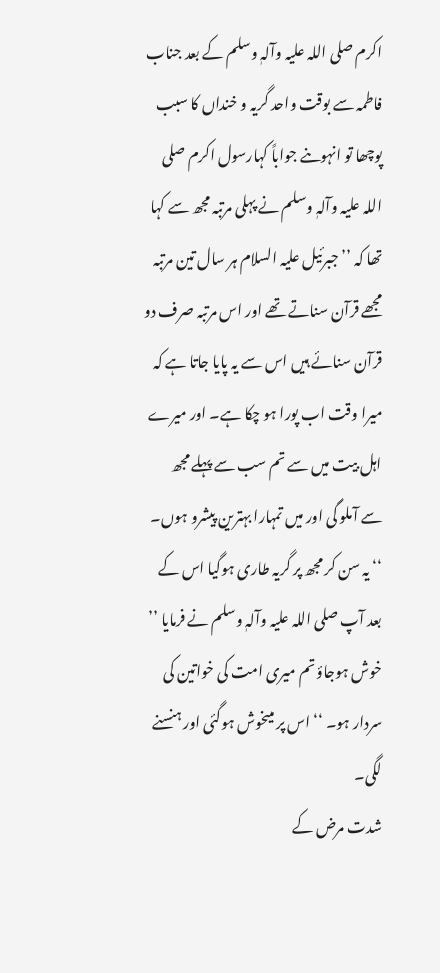اکرم صلی اللہ علیہ وآلہٖ وسلم کے بعد جناب فاطمہ سے بوقت واحد گریہ و خنداں کا سبب پوچھا تو انہوںنے جواباً کہارسول اکرم صلی اللہ علیہ وآلہٖ وسلم نے پہلی مرتبہ مجھ سے کہا تھا کہ ’’ جبرئیل علیہ السلام ہر سال تین مرتبہ مجھے قرآن سناتے تھے اور اس مرتبہ صرف دو قرآن سنائے ہیں اس سے یہ پایا جاتا ہے کہ میرا وقت اب پورا ہو چکا ہے۔ اور میرے اہل بیت میں سے تم سب سے پہلے مجھ سے آملو گی اور میں تمہارا بہترین پیشرو ہوں۔ ‘‘ یہ سن کر مجھ پر گریہ طاری ہوگیا اس کے بعد آپ صلی اللہ علیہ وآلہٖ وسلم نے فرمایا ’’ خوش ہوجاؤ تم میری امت کی خواتین کی سردار ہو۔ ‘‘ اس پر میںخوش ہوگئی اور ہنسنے لگی۔
شدت مرض کے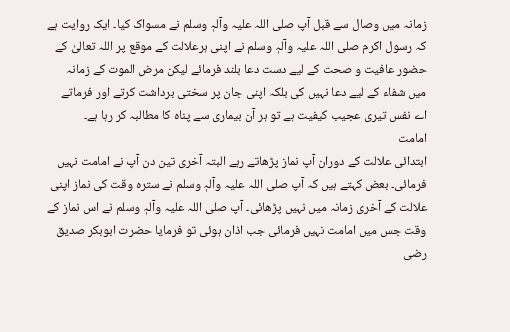زمانہ میں وصال سے قبل آپ صلی اللہ علیہ وآلہٖ وسلم نے مسواک کیا۔ ایک روایت ہے کہ رسول اکرم صلی اللہ علیہ وآلہٖ وسلم نے اپنی ہرعلالت کے موقع پر اللہ تعالیٰ کے حضور عافیت و صحت کے لیے دست دعا بلند فرمائے لیکن مرض الموت کے زمانہ میں شفاء کے لیے دعا نہیں کی بلکہ اپنی جان پر سختی برداشت کرتے اور فرماتے اے نفس تیری عجیب کیفیت ہے تو ہر آن بیماری سے پناہ کا مطالبہ کر رہا ہے۔
امامت
ابتدائی علالت کے دوران آپ نماز پڑھاتے رہے البتہ آخری تین دن آپ نے امامت نہیں فرمائی۔ بعض کہتے ہیں کہ آپ صلی اللہ علیہ وآلہٖ وسلم نے سترہ وقت کی نماز اپنی علالت کے آخری زمانہ میں نہیں پڑھائی۔ آپ صلی اللہ علیہ وآلہٖ وسلم نے اس نماز کے وقت جس میں امامت نہیں فرمائی جب اذان ہوئی تو فرمایا حضرت ابوبکر صدیق رضی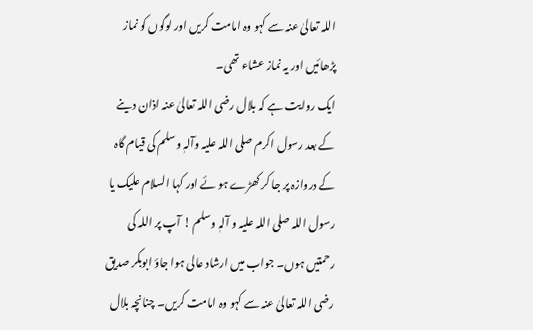اللہ تعالیٰ عنہ سے کہو وہ امامت کریں اور لوگوں کو نماز پڑھائیں اور یہ نماز عشاء تھی۔
ایک روایت ہے کہ بلال رضی اللہ تعالیٰ عنہ اذان دینے کے بعد رسول اکرم صلی اللہ علیہ وآلہٖ وسلم کی قیام گاہ کے دروازہ پر جا کر کھڑے ہو ئے اور کہا السلام علیک یا رسول اللہ صلی اللہ علیہ و آلہٖ وسلم ! آپ پر اللہ کی رحمتیں ہوں۔ جواب میں ارشاد عالی ہوا جاؤ ابوبکر صدیق رضی اللہ تعالیٰ عنہ سے کہو وہ امامت کریں۔ چنانچہ بلال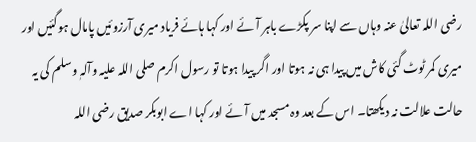رضی اللہ تعالیٰ عنہ وہاں سے اپنا سر پکڑے باہر آئے اور کہا ہائے فریاد میری آرزوئیں پامال ہوگئیں اور میری کمر ٹوٹ گئی کاش میں پیدا ہی نہ ہوتا اور اگر پیدا ہوتا تو رسول اکرم صلی اللہ علیہ وآلہٖ وسلم کی یہ حالت علالت نہ دیکھتا۔ اس کے بعد وہ مسجد میں آئے اور کہا اے ابوبکر صدیق رضی اللہ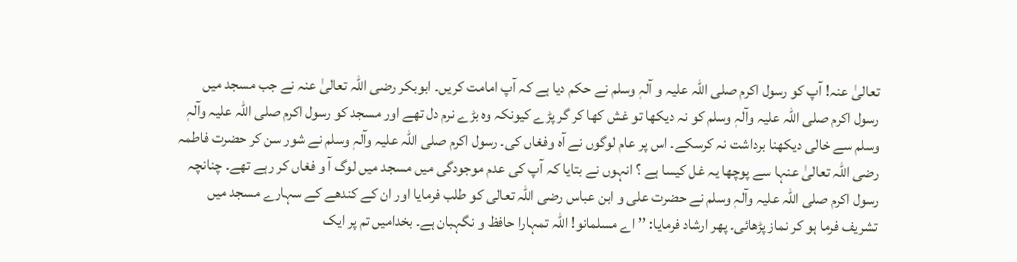تعالیٰ عنہ! آپ کو رسول اکرم صلی اللہ علیہ و آلہٖ وسلم نے حکم دیا ہے کہ آپ امامت کریں۔ ابوبکر رضی اللہ تعالیٰ عنہ نے جب مسجد میں رسول اکرم صلی اللہ علیہ وآلہٖ وسلم کو نہ دیکھا تو غش کھا کر گر پڑے کیونکہ وہ بڑے نرم دل تھے اور مسجد کو رسول اکرم صلی اللہ علیہ وآلہٖ وسلم سے خالی دیکھنا برداشت نہ کرسکے۔ اس پر عام لوگوں نے آہ وفغاں کی۔ رسول اکرم صلی اللہ علیہ وآلہٖ وسلم نے شور سن کر حضرت فاطمہ رضی اللہ تعالیٰ عنہا سے پوچھا یہ غل کیسا ہے ؟ انہوں نے بتایا کہ آپ کی عدم موجودگی میں مسجد میں لوگ آ و فغاں کر رہے تھے۔ چنانچہ رسول اکرم صلی اللہ علیہ وآلہٖ وسلم نے حضرت علی و ابن عباس رضی اللہ تعالی کو طلب فرمایا اور ان کے کندھے کے سہارے مسجد میں تشریف فرما ہو کر نماز پڑھائی۔ پھر ارشاد فرمایا: ’’ اے مسلمانو! اللہ تمہارا حافظ و نگہبان ہے۔ بخدامیں تم پر ایک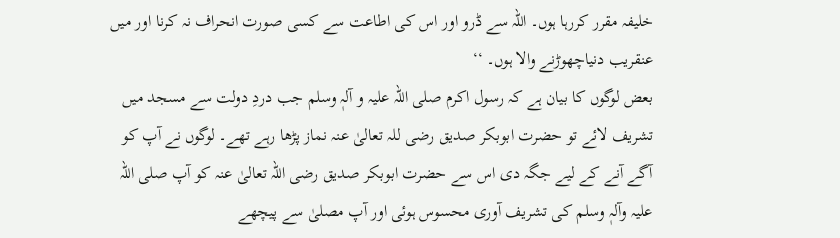خلیفہ مقرر کررہا ہوں۔ اللہ سے ڈرو اور اس کی اطاعت سے کسی صورت انحراف نہ کرنا اور میں عنقریب دنیاچھوڑنے والا ہوں۔ ‘‘
بعض لوگوں کا بیان ہے کہ رسول اکرم صلی اللہ علیہ و آلہٖ وسلم جب دردِ دولت سے مسجد میں تشریف لائے تو حضرت ابوبکر صدیق رضی للہ تعالیٰ عنہ نماز پڑھا رہے تھے۔ لوگوں نے آپ کو آگے آنے کے لیے جگہ دی اس سے حضرت ابوبکر صدیق رضی اللہ تعالیٰ عنہ کو آپ صلی اللہ علیہ وآلہٖ وسلم کی تشریف آوری محسوس ہوئی اور آپ مصلیٰ سے پیچھے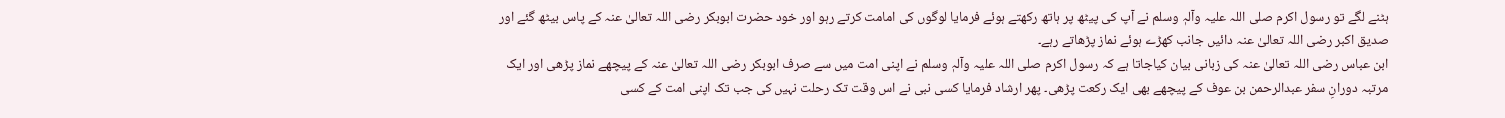ہٹنے لگے تو رسول اکرم صلی اللہ علیہ وآلہٖ وسلم نے آپ کی پیٹھ پر ہاتھ رکھتے ہوئے فرمایا لوگوں کی امامت کرتے رہو اور خود حضرت ابوبکر رضی اللہ تعالیٰ عنہ کے پاس بیٹھ گئے اور صدیق اکبر رضی اللہ تعالیٰ عنہ دائیں جانب کھڑے ہوئے نماز پڑھاتے رہے۔
ابن عباس رضی اللہ تعالیٰ عنہ کی زبانی بیان کیاجاتا ہے کہ رسول اکرم صلی اللہ علیہ وآلہٖ وسلم نے اپنی امت میں سے صرف ابوبکر رضی اللہ تعالیٰ عنہ کے پیچھے نماز پڑھی اور ایک مرتبہ دورانِ سفر عبدالرحمن بن عوف کے پیچھے بھی ایک رکعت پڑھی۔ پھر ارشاد فرمایا کسی نبی نے اس وقت تک رحلت نہیں کی جب تک اپنی امت کے کسی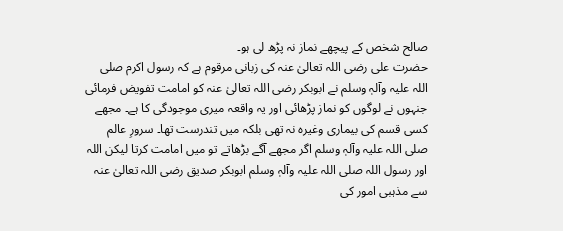صالح شخص کے پیچھے نماز نہ پڑھ لی ہو۔
حضرت علی رضی اللہ تعالیٰ عنہ کی زبانی مرقوم ہے کہ رسول اکرم صلی اللہ علیہ وآلہٖ وسلم نے ابوبکر رضی اللہ تعالیٰ عنہ کو امامت تفویض فرمائی جنہوں نے لوگوں کو نماز پڑھائی اور یہ واقعہ میری موجودگی کا ہے۔ مجھے کسی قسم کی بیماری وغیرہ نہ تھی بلکہ میں تندرست تھا۔ سرورِ عالم صلی اللہ علیہ وآلہٖ وسلم اگر مجھے آگے بڑھاتے تو میں امامت کرتا لیکن اللہ اور رسول اللہ صلی اللہ علیہ وآلہٖ وسلم ابوبکر صدیق رضی اللہ تعالیٰ عنہ سے مذہبی امور کی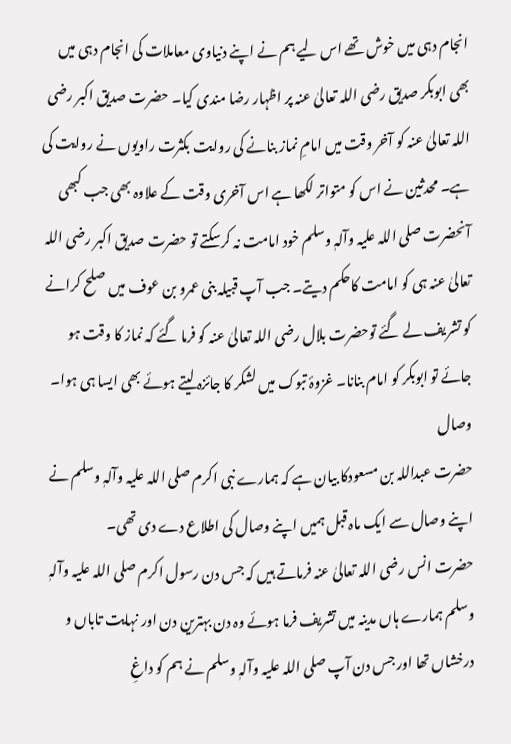انجام دہی میں خوش تھے اس لیے ہم نے اپنے دنیاوی معاملات کی انجام دہی میں بھی ابوبکر صدیق رضی اللہ تعالیٰ عنہ پر اظہار رضا مندی کیا۔ حضرت صدیق اکبر رضی اللہ تعالیٰ عنہ کو آخر وقت میں امامِ نماز بنانے کی روایت بکثرت راویوں نے روایت کی ہے۔ محدثین نے اس کو متواتر لکھا ہے اس آخری وقت کے علاوہ بھی جب کبھی آنحضرت صلی اللہ علیہ وآلہٖ وسلم خود امامت نہ کرسکتے تو حضرت صدیق اکبر رضی اللہ تعالیٰ عنہ ہی کو امامت کاحکم دیتے۔ جب آپ قبیلہ بنی عمرو بن عوف میں صلح کرانے کو تشریف لے گئے توحضرت بلال رضی اللہ تعالیٰ عنہ کو فرما گئے کہ نماز کا وقت ہو جائے تو ابوبکر کو امام بنانا۔ غزوۂ تبوک میں لشکر کا جائزہ لیتے ہوئے بھی ایسا ہی ہوا۔
وصال
حضرت عبداللہ بن مسعودکا بیان ہے کہ ہمارے نبی اکرم صلی اللہ علیہ وآلہٖ وسلم نے اپنے وصال سے ایک ماہ قبل ہمیں اپنے وصال کی اطلاع دے دی تھی۔
حضرت انس رضی اللہ تعالیٰ عنہ فرماتے ہیں کہ جس دن رسول اکرم صلی اللہ علیہ وآلہٖ وسلم ہمارے ہاں مدینہ میں تشریف فرما ہوئے وہ دن بہترین دن اور نہایت تاباں و درخشاں تھا اور جس دن آپ صلی اللہ علیہ وآلہٖ وسلم نے ہم کو داغِ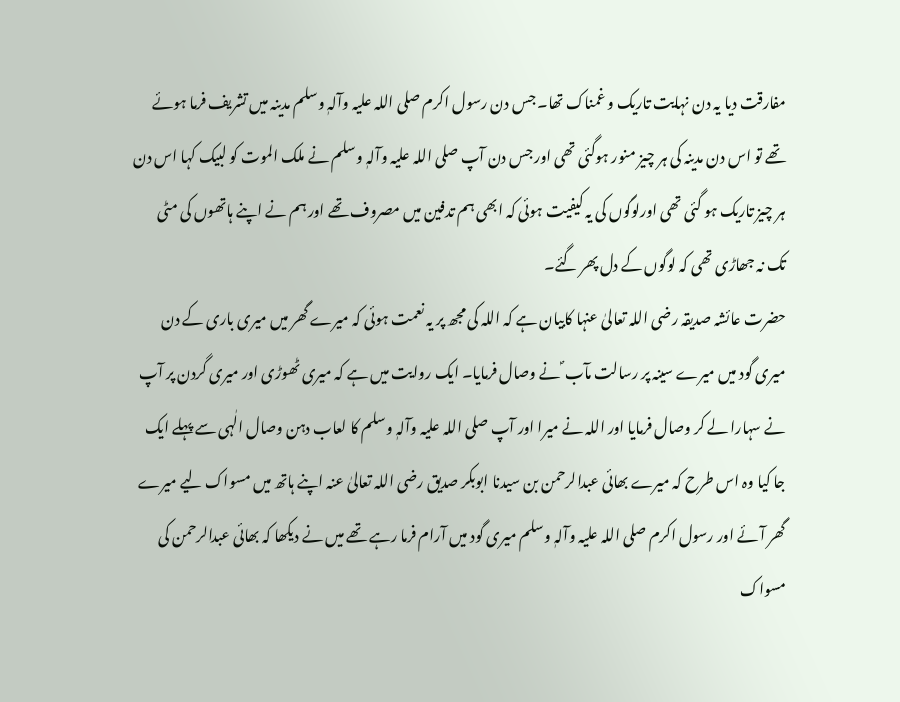مفارقت دیا یہ دن نہایت تاریک و غمناک تھا۔ جس دن رسول اکرم صلی اللہ علیہ وآلہٖ وسلم مدینہ میں تشریف فرما ہوئے تھے تو اس دن مدینہ کی ہر چیز منور ہوگئی تھی اور جس دن آپ صلی اللہ علیہ وآلہٖ وسلم نے ملک الموت کو لبیک کہا اس دن ہر چیز تاریک ہو گئی تھی اورلوگوں کی یہ کیفیت ہوئی کہ ابھی ہم تدفین میں مصروف تھے اور ہم نے اپنے ہاتھوں کی مٹی تک نہ جھاڑی تھی کہ لوگوں کے دل پھر گئے۔
حضرت عائشہ صدیقہ رضی اللہ تعالیٰ عنہا کابیان ہے کہ اللہ کی مجھ پر یہ نعمت ہوئی کہ میرے گھر میں میری باری کے دن میری گود میں میرے سینہ پر رسالت مآب ؐ نے وصال فرمایا۔ ایک روایت میں ہے کہ میری ٹھوڑی اور میری گردن پر آپ نے سہارا لے کر وصال فرمایا اور اللہ نے میرا اور آپ صلی اللہ علیہ وآلہٖ وسلم کا لعاب دہن وصال الٰہی سے پہلے ایک جا کیا وہ اس طرح کہ میرے بھائی عبدالرحمن بن سیدنا ابوبکر صدیق رضی اللہ تعالیٰ عنہ اپنے ہاتھ میں مسواک لیے میرے گھر آئے اور رسول اکرم صلی اللہ علیہ وآلہٖ وسلم میری گود میں آرام فرما رہے تھے میں نے دیکھا کہ بھائی عبدالرحمن کی مسواک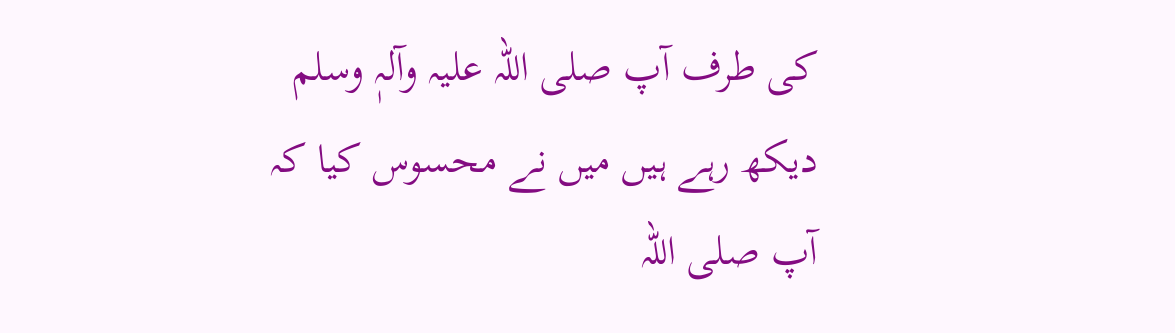کی طرف آپ صلی اللہ علیہ وآلہٖ وسلم دیکھ رہے ہیں میں نے محسوس کیا کہ آپ صلی اللہ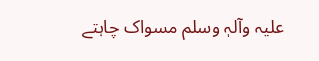علیہ وآلہٖ وسلم مسواک چاہتے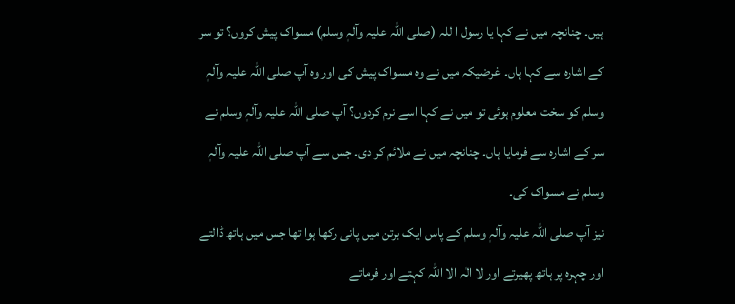ہیں۔ چنانچہ میں نے کہا یا رسول ا للہ (صلی اللہ علیہ وآلہٖ وسلم) مسواک پیش کروں؟ تو سر کے اشارہ سے کہا ہاں۔ غرضیکہ میں نے وہ مسواک پیش کی اور وہ آپ صلی اللہ علیہ وآلہٖ وسلم کو سخت معلوم ہوئی تو میں نے کہا اسے نرم کردوں؟ آپ صلی اللہ علیہ وآلہٖ وسلم نے سر کے اشارہ سے فرمایا ہاں۔ چنانچہ میں نے ملائم کر دی۔ جس سے آپ صلی اللہ علیہ وآلہٖ وسلم نے مسواک کی۔
نیز آپ صلی اللہ علیہ وآلہٖ وسلم کے پاس ایک برتن میں پانی رکھا ہوا تھا جس میں ہاتھ ڈالتے اور چہرہ پر ہاتھ پھیرتے اور لا الٰہ الا اللہ کہتے اور فرماتے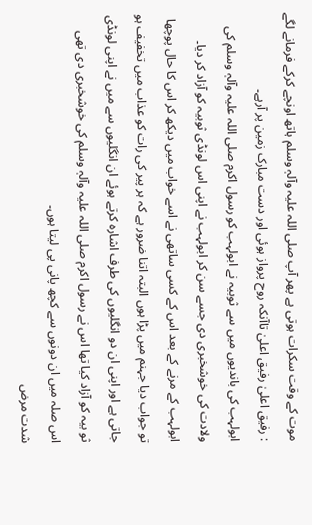موت کے وقت سکرات ہوتی ہے پھر آپ صلی اللہ علیہ وآلہٖ وسلم ہاتھ اونچے کرکے فرمانے لگے : رفیق اعلیٰ رفیق اعلیٰ تاآنکہ روح پرواز ہوئی اور دست مبارک زمین پر آرہے۔
ابولہب کی باندیوں میں سے ثوبیہ نے ابولہب کو رسول اکرم صلی اللہ علیہ وآلہٖ وسلم کی ولادت کی خوشخبری دی جسے سن کر ابولہب نے اپنی اس لونڈی ثوبیہ کو آزاد کر دیا۔ ابولہب کے مرنے کے بعد اس کے کسی ساتھی نے اسے خواب میں دیکھ کر اس کا حال پوچھا تو جواب دیا جہنم میں پڑا ہوں البتہ اتنا ضرور ہے کہ ہر پیر کی رات کو عذاب میں تخفیف ہو جاتی ہے اور اپنی ان دو انگلیوں کی طرف اشارہ کرتے ہوئے ان انگلیوں سے میں نے اپنی لونڈی ثو بیہ کو آزاد کیا تھا اس نے رسول اکرم صلی اللہ علیہ وآلہٖ وسلم کی خوشخبری دی تھی اس صلہ میں ان دونوں سے کچھ پانی پی لیتا ہوں۔
شدت مرض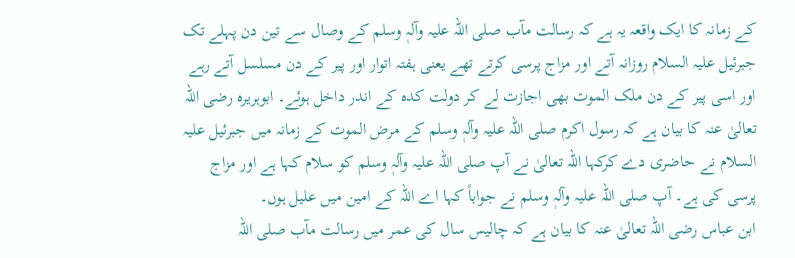کے زمانہ کا ایک واقعہ یہ ہے کہ رسالت مآب صلی اللہ علیہ وآلہٖ وسلم کے وصال سے تین دن پہلے تک جبرئیل علیہ السلام روزانہ آتے اور مزاج پرسی کرتے تھے یعنی ہفتہ اتوار اور پیر کے دن مسلسل آتے رہے اور اسی پیر کے دن ملک الموت بھی اجازت لے کر دولت کدہ کے اندر داخل ہوئے۔ ابوہریرہ رضی اللہ تعالیٰ عنہ کا بیان ہے کہ رسول اکرم صلی اللہ علیہ وآلہٖ وسلم کے مرض الموت کے زمانہ میں جبرئیل علیہ السلام نے حاضری دے کرکہا اللہ تعالیٰ نے آپ صلی اللہ علیہ وآلہٖ وسلم کو سلام کہا ہے اور مزاج پرسی کی ہے۔ آپ صلی اللہ علیہ وآلہٖ وسلم نے جواباً کہا اے اللہ کے امین میں علیل ہوں۔
ابن عباس رضی اللہ تعالیٰ عنہ کا بیان ہے کہ چالیس سال کی عمر میں رسالت مآب صلی اللہ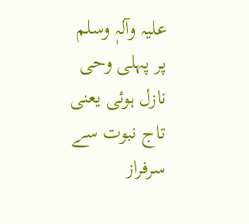علیہ وآلہٖ وسلم پر پہلی وحی نازل ہوئی یعنی تاج نبوت سے سرفراز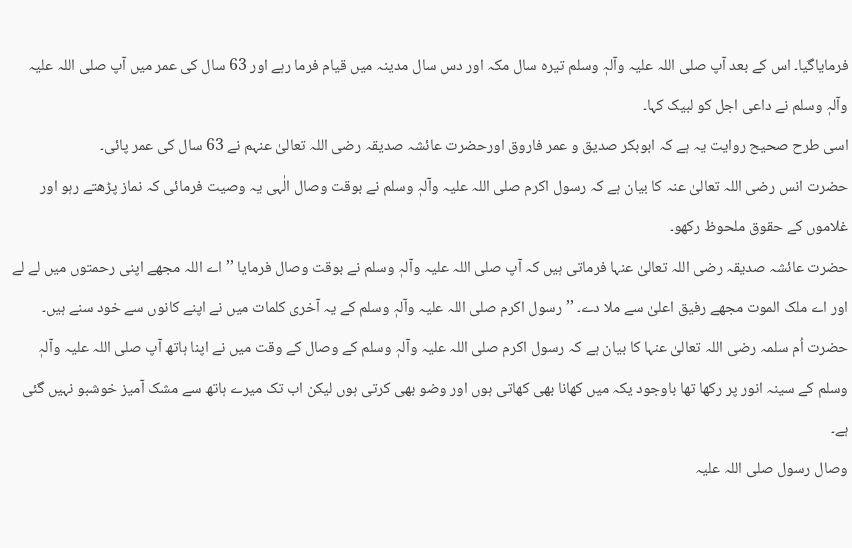فرمایاگیا۔ اس کے بعد آپ صلی اللہ علیہ وآلہٖ وسلم تیرہ سال مکہ اور دس سال مدینہ میں قیام فرما رہے اور 63 سال کی عمر میں آپ صلی اللہ علیہ وآلہٖ وسلم نے داعی اجل کو لبیک کہا۔
اسی طرح صحیح روایت یہ ہے کہ ابوبکر صدیق و عمر فاروق اورحضرت عائشہ صدیقہ رضی اللہ تعالیٰ عنہم نے 63 سال کی عمر پائی۔
حضرت انس رضی اللہ تعالیٰ عنہ کا بیان ہے کہ رسول اکرم صلی اللہ علیہ وآلہٖ وسلم نے بوقت وصال الٰہی یہ وصیت فرمائی کہ نماز پڑھتے رہو اور غلاموں کے حقوق ملحوظ رکھو۔
حضرت عائشہ صدیقہ رضی اللہ تعالیٰ عنہا فرماتی ہیں کہ آپ صلی اللہ علیہ وآلہٖ وسلم نے بوقت وصال فرمایا ’’ اے اللہ مجھے اپنی رحمتوں میں لے لے اور اے ملک الموت مجھے رفیق اعلیٰ سے ملا دے۔ ’’ رسول اکرم صلی اللہ علیہ وآلہٖ وسلم کے یہ آخری کلمات میں نے اپنے کانوں سے خود سنے ہیں۔
حضرت اُم سلمہ رضی اللہ تعالیٰ عنہا کا بیان ہے کہ رسول اکرم صلی اللہ علیہ وآلہٖ وسلم کے وصال کے وقت میں نے اپنا ہاتھ آپ صلی اللہ علیہ وآلہٖ وسلم کے سینہ انور پر رکھا تھا باوجود یکہ میں کھانا بھی کھاتی ہوں اور وضو بھی کرتی ہوں لیکن اب تک میرے ہاتھ سے مشک آمیز خوشبو نہیں گئی ہے۔
وصال رسول صلی اللہ علیہ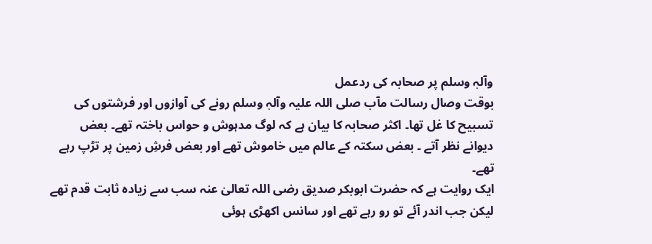وآلہٖ وسلم پر صحابہ کی ردعمل
بوقت وصال رسالت مآب صلی اللہ علیہ وآلہٖ وسلم رونے کی آوازوں اور فرشتوں کی تسبیح کا غل تھا۔ اکثر صحابہ کا بیان ہے کہ لوگ مدہوش و حواس باختہ تھے۔ بعض دیوانے نظر آتے ۔ بعض سکتہ کے عالم میں خاموش تھے اور بعض فرشِ زمین پر تڑپ رہے تھے۔
ایک روایت ہے کہ حضرت ابوبکر صدیق رضی اللہ تعالیٰ عنہ سب سے زیادہ ثابت قدم تھے لیکن جب اندر آئے تو رو رہے تھے اور سانس اکھڑی ہوئی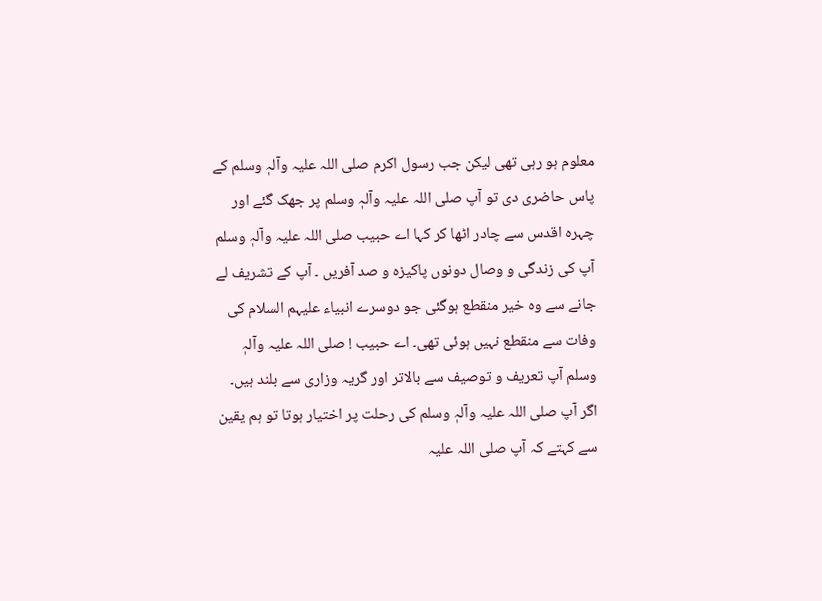معلوم ہو رہی تھی لیکن جب رسول اکرم صلی اللہ علیہ وآلہٖ وسلم کے پاس حاضری دی تو آپ صلی اللہ علیہ وآلہٖ وسلم پر جھک گئے اور چہرہ اقدس سے چادر اٹھا کر کہا اے حبیب صلی اللہ علیہ وآلہٖ وسلم آپ کی زندگی و وصال دونوں پاکیزہ و صد آفریں ۔ آپ کے تشریف لے جانے سے وہ خیر منقطع ہوگئی جو دوسرے انبیاء علیہم السلام کی وفات سے منقطع نہیں ہوئی تھی۔ اے حبیب ! صلی اللہ علیہ وآلہٖ وسلم آپ تعریف و توصیف سے بالاتر اور گریہ وزاری سے بلند ہیں۔ اگر آپ صلی اللہ علیہ وآلہٖ وسلم کی رحلت پر اختیار ہوتا تو ہم یقین سے کہتے کہ آپ صلی اللہ علیہ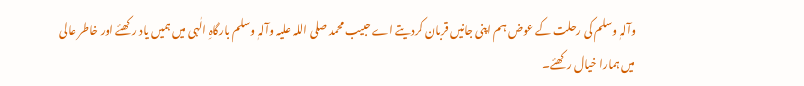وآلہٖ وسلم کی رحلت کے عوض ہم اپنی جانیں قربان کردیتے اے حبیب محمد صلی اللہ علیہ وآلہٖ وسلم بارگاہِ الٰہی میں ہمیں یاد رکھئے اور خاطر عالی میں ہمارا خیال رکھئے۔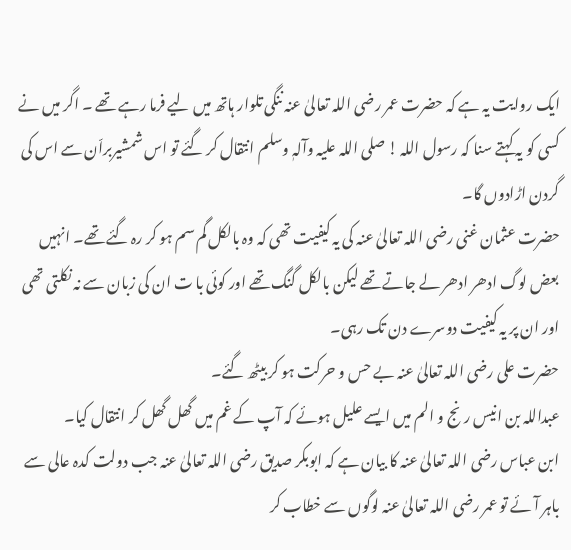ایک روایت یہ ہے کہ حضرت عمر رضی اللہ تعالیٰ عنہ ننگی تلوار ہاتھ میں لیے فرما رہے تھے ۔ اگر میں نے کسی کو یہ کہتے سنا کہ رسول اللہ ! صلی اللہ علیہ وآلہٖ وسلم انتقال کر گئے تو اس شمشیربراّن سے اس کی گردن اڑادوں گا۔
حضرت عثمان غنی رضی اللہ تعالیٰ عنہ کی یہ کیفیت تھی کہ وہ بالکل گم سم ہو کر رہ گئے تھے۔ انہیں بعض لوگ ادھر ادھر لے جاتے تھے لیکن بالکل گنگ تھے اور کوئی با ت ان کی زبان سے نہ نکلتی تھی اور ان پر یہ کیفیت دوسرے دن تک رہی۔
حضرت علی رضی اللہ تعالیٰ عنہ بے حس و حرکت ہو کر بیٹھ گئے۔
عبداللہ بن انیس رنج و الم میں ایسے علیل ہوئے کہ آپ کے غم میں گھل گھل کر انتقال کیا۔
ابن عباس رضی اللہ تعالیٰ عنہ کا بیان ہے کہ ابوبکر صدیق رضی اللہ تعالیٰ عنہ جب دولت کدہ عالی سے باہر آئے تو عمر رضی اللہ تعالیٰ عنہ لوگوں سے خطاب کر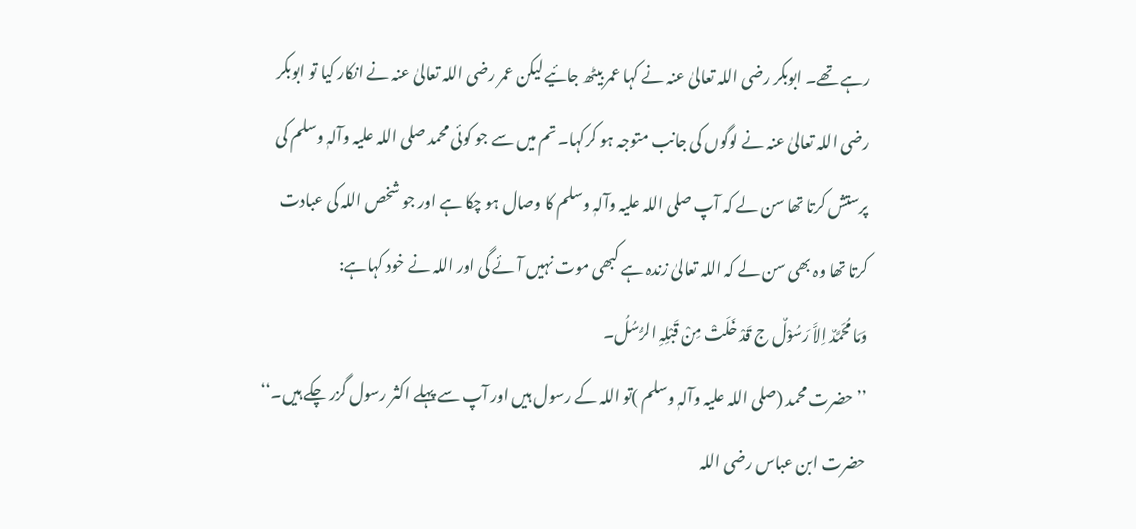رہے تھے۔ ابوبکر رضی اللہ تعالیٰ عنہ نے کہا عمر بیٹھ جائیے لیکن عمر رضی اللہ تعالیٰ عنہ نے انکار کیا تو ابوبکر رضی اللہ تعالیٰ عنہ نے لوگوں کی جانب متوجہ ہو کرکہا۔ تم میں سے جو کوئی محمد صلی اللہ علیہ وآلہٖ وسلم کی پرستش کرتا تھا سن لے کہ آپ صلی اللہ علیہ وآلہٖ وسلم کا وصال ہو چکا ہے اور جو شخص اللہ کی عبادت کرتا تھا وہ بھی سن لے کہ اللہ تعالیٰ زندہ ہے کبھی موت نہیں آئے گی اور اللہ نے خود کہاہے:
وَمَا مُحَمَّدٌ اِلاَّ رَسُوْلٌ ج قَدْ خَلَتْ مِنْ قَبْلِہِ الرُّسُلُ۔
’’ حضرت محمد (صلی اللہ علیہ وآلہٖ وسلم )تو اللہ کے رسول ہیں اور آپ سے پہلے اکثر رسول گزر چکے ہیں۔‘‘
حضرت ابن عباس رضی اللہ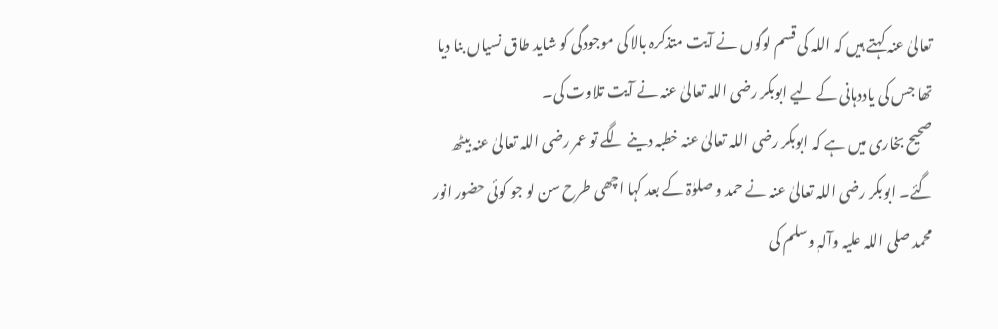تعالیٰ عنہ کہتے ہیں کہ اللہ کی قسم لوگوں نے آیت متذکرہ بالا کی موجودگی کو شاید طاق نسیاں بنا دیا تھا جس کی یاددہانی کے لیے ابوبکر رضی اللہ تعالیٰ عنہ نے آیت تلاوت کی۔
صحیح بخاری میں ہے کہ ابوبکر رضی اللہ تعالیٰ عنہ خطبہ دینے لگے تو عمر رضی اللہ تعالیٰ عنہ بیٹھ گئے۔ ابوبکر رضی اللہ تعالیٰ عنہ نے حمد و صلوٰۃ کے بعد کہا اچھی طرح سن لو جو کوئی حضور انور محمد صلی اللہ علیہ وآلہٖ وسلم کی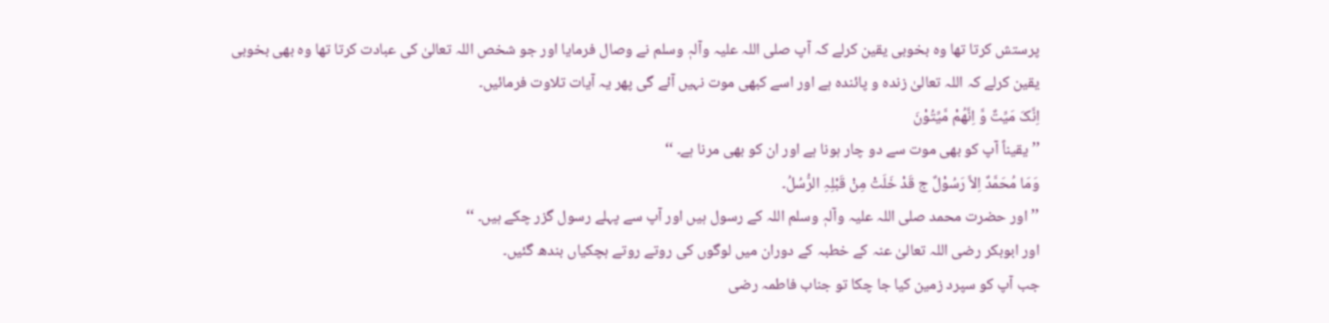پرستش کرتا تھا وہ بخوبی یقین کرلے کہ آپ صلی اللہ علیہ وآلہٖ وسلم نے وصال فرمایا اور جو شخص اللہ تعالیٰ کی عبادت کرتا تھا وہ بھی بخوبی یقین کرلے کہ اللہ تعالیٰ زندہ و پائندہ ہے اور اسے کبھی موت نہیں آئے گی پھر یہ آیات تلاوت فرمائیں۔
اِنَّکَ مَیِّتٌ وَّ اِنَّھُمْ مَّیِّتُوْنَ
’’ یقیناً آپ کو بھی موت سے دو چار ہونا ہے اور ان کو بھی مرنا ہے۔ ‘‘
وَمَا مُحَمَّدٌ اِلاَّ رَسُوْلٌ ج قَدْ خَلَتْ مِنْ قَبْلِہِ الرُّسُلُ۔
’’ اور حضرت محمد صلی اللہ علیہ وآلہٖ وسلم اللہ کے رسول ہیں اور آپ سے پہلے رسول گزر چکے ہیں۔ ‘‘
اور ابوبکر رضی اللہ تعالیٰ عنہ کے خطبہ کے دوران میں لوگوں کی روتے روتے ہچکیاں بندھ گئیں۔
جب آپ کو سپرد زمین کیا جا چکا تو جناب فاطمہ رضی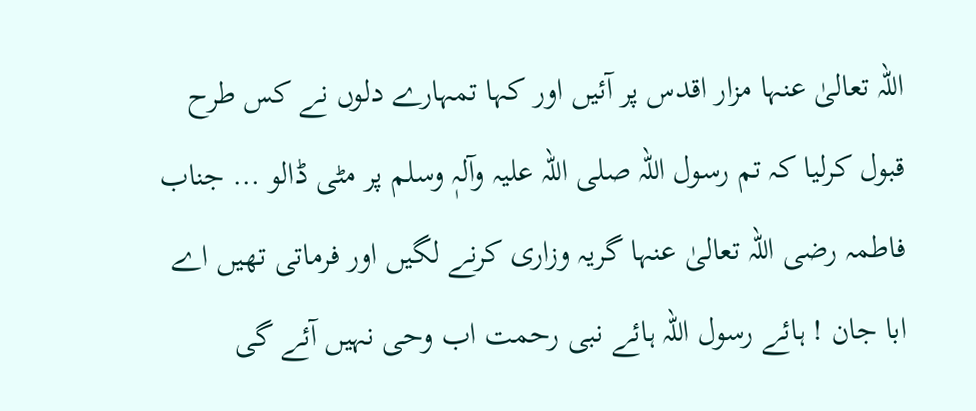اللہ تعالیٰ عنہا مزار اقدس پر آئیں اور کہا تمہارے دلوں نے کس طرح قبول کرلیا کہ تم رسول اللہ صلی اللہ علیہ وآلہٖ وسلم پر مٹی ڈالو … جناب فاطمہ رضی اللہ تعالیٰ عنہا گریہ وزاری کرنے لگیں اور فرماتی تھیں اے ابا جان ! ہائے رسول اللہ ہائے نبی رحمت اب وحی نہیں آئے گی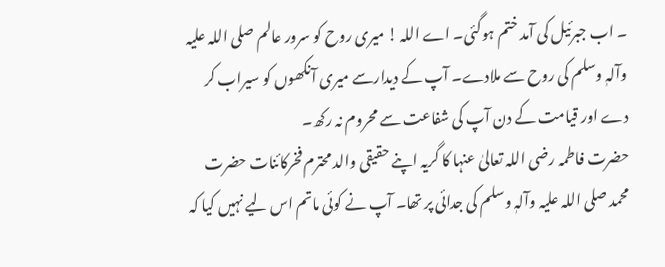۔ اب جبرئیل کی آمد ختم ہوگئی۔ اے اللہ ! میری روح کو سرور عالم صلی اللہ علیہ وآلہٖ وسلم کی روح سے ملادے۔ آپ کے دیدارسے میری آنکھوں کو سیراب کر دے اور قیامت کے دن آپ کی شفاعت سے محروم نہ رکھ۔
حضرت فاطمہ رضی اللہ تعالیٰ عنہا کا گریہ اپنے حقیقی والد محترم فخرکائنات حضرت محمد صلی اللہ علیہ وآلہٖ وسلم کی جدائی پر تھا۔ آپ نے کوئی ماتم اس لیے نہیں کیا کہ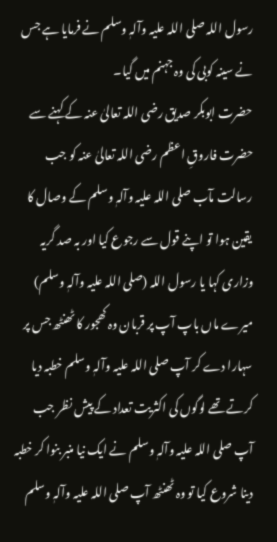رسول اللہ صلی اللہ علیہ وآلہٖ وسلم نے فرمایا ہے جس نے سینہ کوبی کی وہ جہنم میں گیا۔
حضرت ابوبکر صدیق رضی اللہ تعالیٰ عنہ کے کہنے سے حضرت فاروقِ اعظم رضی اللہ تعالیٰ عنہ کو جب رسالت مآب صلی اللہ علیہ وآلہٖ وسلم کے وصال کا یقین ہوا تو اپنے قول سے رجوع کیا اور بہ صد گریہ وزاری کہا یا رسول اللہ (صلی اللہ علیہ وآلہٖ وسلم) میرے ماں باپ آپ پر قربان وہ کھجور کا ٹھنٹھ جس پر سہارا دے کر آپ صلی اللہ علیہ وآلہٖ وسلم خطبہ دیا کرتے تھے لوگوں کی اکثریت تعداد کے پیش نظر جب آپ صلی اللہ علیہ وآلہٖ وسلم نے ایک نیا منبر بنوا کر خطبہ دینا شروع کیا تو وہ ٹھنٹھ آپ صلی اللہ علیہ وآلہٖ وسلم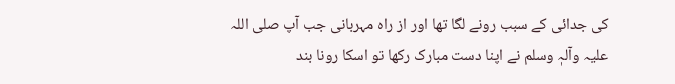کی جدائی کے سبب رونے لگا تھا اور از راہ مہربانی جب آپ صلی اللہ علیہ وآلہٖ وسلم نے اپنا دست مبارک رکھا تو اسکا رونا بند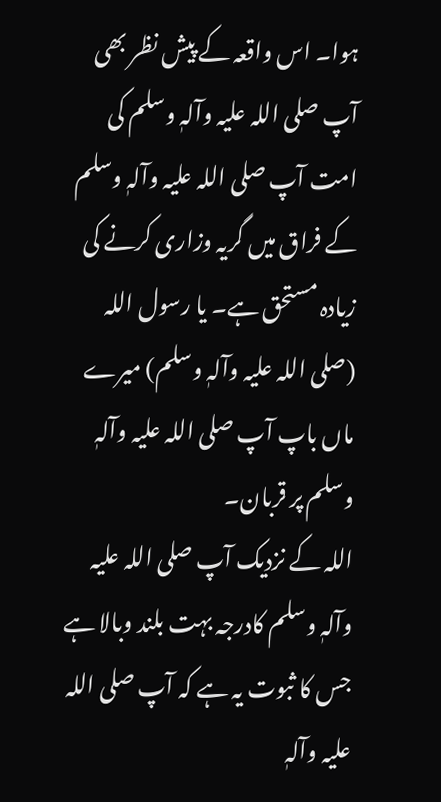ہوا۔ اس واقعہ کے پیش نظر بھی آپ صلی اللہ علیہ وآلہٖ وسلم کی امت آپ صلی اللہ علیہ وآلہٖ وسلم کے فراق میں گریہ وزاری کرنے کی زیادہ مستحق ہے۔ یا رسول اللہ (صلی اللہ علیہ وآلہٖ وسلم) میرے ماں باپ آپ صلی اللہ علیہ وآلہٖ وسلم پر قربان۔
اللہ کے نزدیک آپ صلی اللہ علیہ وآلہٖ وسلم کادرجہ بہت بلند وبالا ہے جس کا ثبوت یہ ہے کہ آپ صلی اللہ علیہ وآلہٖ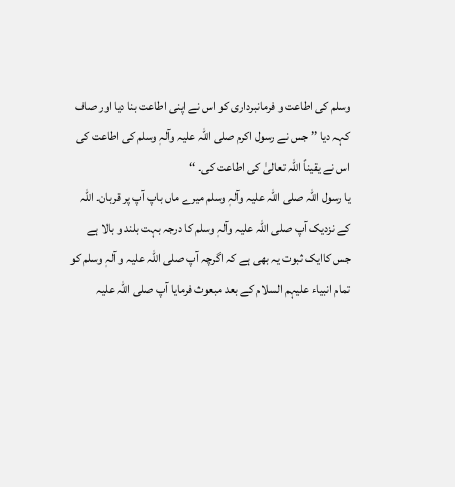وسلم کی اطاعت و فرمانبرداری کو اس نے اپنی اطاعت بنا دیا اور صاف کہہ دیا ’’ جس نے رسول اکرم صلی اللہ علیہ وآلہٖ وسلم کی اطاعت کی اس نے یقیناً اللہ تعالیٰ کی اطاعت کی۔ ‘‘
یا رسول اللہ صلی اللہ علیہ وآلہٖ وسلم میرے ماں باپ آپ پر قربان۔ اللہ کے نزدیک آپ صلی اللہ علیہ وآلہٖ وسلم کا درجہ بہت بلند و بالا ہے جس کاایک ثبوت یہ بھی ہے کہ اگرچہ آپ صلی اللہ علیہ و آلہٖ وسلم کو تمام انبیاء علیہم السلام کے بعد مبعوث فرمایا آپ صلی اللہ علیہ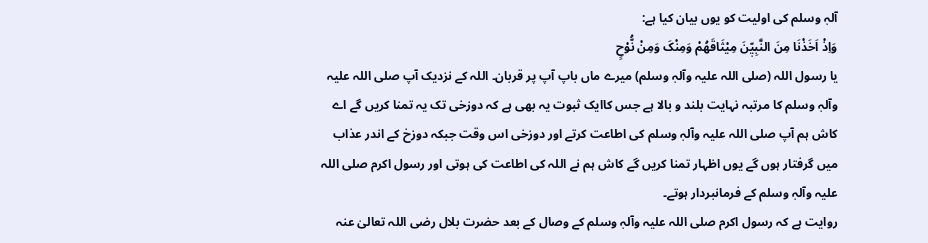آلہٖ وسلم کی اولیت کو یوں بیان کیا ہے:
وَاِذْ اَخَذْنَا مِنَ النَّبِیّٖنَ مِیْثَاقَھُمْ وَمِنْکَ وَمِنْ نُّوْحٍ
یا رسول اللہ (صلی اللہ علیہ وآلہٖ وسلم) میرے ماں باپ آپ پر قربان۔ اللہ کے نزدیک آپ صلی اللہ علیہ وآلہٖ وسلم کا مرتبہ نہایت بلند و بالا ہے جس کاایک ثبوت یہ بھی ہے کہ دوزخی تک یہ تمنا کریں گے اے کاش ہم آپ صلی اللہ علیہ وآلہٖ وسلم کی اطاعت کرتے اور دوزخی اس وقت جبکہ دوزخ کے اندر عذاب میں گرفتار ہوں گے یوں اظہار تمنا کریں گے کاش ہم نے اللہ کی اطاعت کی ہوتی اور رسول اکرم صلی اللہ علیہ وآلہٖ وسلم کے فرمانبردار ہوتے۔
روایت ہے کہ رسول اکرم صلی اللہ علیہ وآلہٖ وسلم کے وصال کے بعد حضرت بلال رضی اللہ تعالیٰ عنہ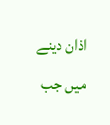اذان دینے میں جب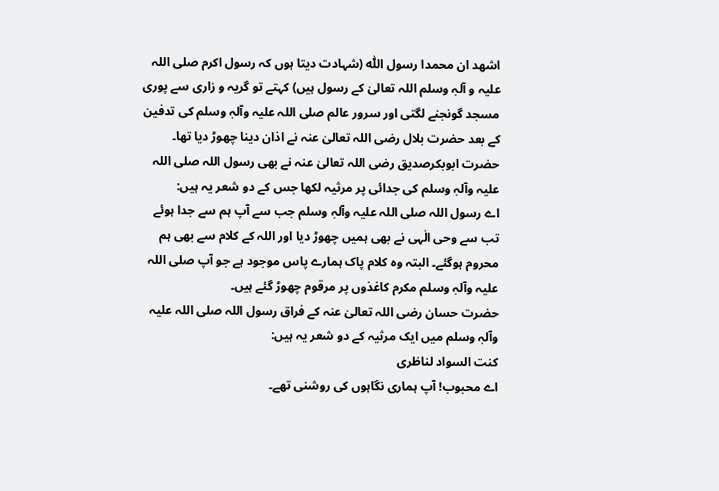اشھد ان محمدا رسول اللّٰہ (شہادت دیتا ہوں کہ رسول اکرم صلی اللہ علیہ و آلہٖ وسلم اللہ تعالیٰ کے رسول ہیں) کہتے تو گریہ و زاری سے پوری مسجد گونجنے لگتی اور سرور عالم صلی اللہ علیہ وآلہٖ وسلم کی تدفین کے بعد حضرت بلال رضی اللہ تعالیٰ عنہ نے اذان دینا چھوڑ دیا تھا۔
حضرت ابوبکرصدیق رضی اللہ تعالیٰ عنہ نے بھی رسول اللہ صلی اللہ علیہ وآلہٖ وسلم کی جدائی پر مرثیہ لکھا جس کے دو شعر یہ ہیں:
اے رسول اللہ صلی اللہ علیہ وآلہٖ وسلم جب سے آپ ہم سے جدا ہوئے تب سے وحی الٰہی نے بھی ہمیں چھوڑ دیا اور اللہ کے کلام سے بھی ہم محروم ہوگئے۔ البتہ وہ کلام پاک ہمارے پاس موجود ہے جو آپ صلی اللہ علیہ وآلہٖ وسلم مکرم کاغذوں پر مرقوم چھوڑ گئے ہیں۔
حضرت حسان رضی اللہ تعالیٰ عنہ کے فراق رسول اللہ صلی اللہ علیہ وآلہٖ وسلم میں ایک مرثیہ کے دو شعر یہ ہیں:
کنت السواد لناظری
اے محبوب! آپ ہماری نگاہوں کی روشنی تھے۔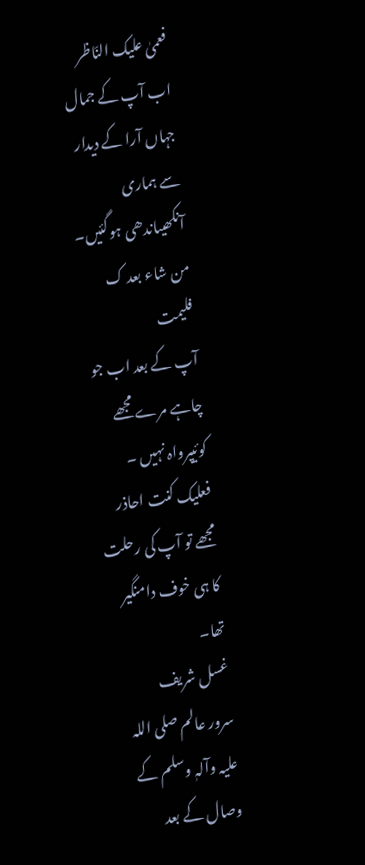فعمیٰ علیک النّاظر
اب آپ کے جمال جہاں آرا کے دیدار سے ہماری آنکھیںاندھی ہوگئیں۔
من شاء بعد ک فلیمت
آپ کے بعد اب جو چاہے مرے مجھے کوئیپرواہ نہیں ۔
فعلیک کنت احاذر
مجھے تو آپ کی رحلت کا ہی خوف دامنگیر تھا۔
غسل شریف
سرور عالم صلی اللہ علیہ وآلہٖ وسلم کے وصال کے بعد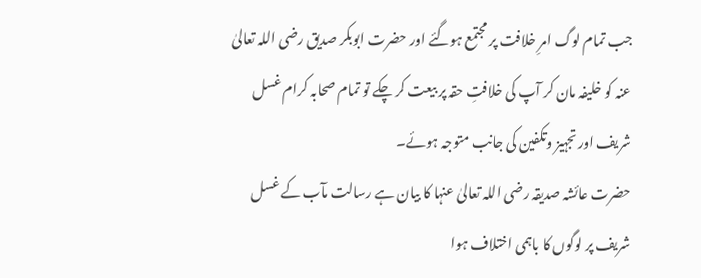جب تمام لوگ امرِ خلافت پر مجتمع ہوگئے اور حضرت ابوبکر صدیق رضی اللہ تعالیٰ عنہ کو خلیفہ مان کر آپ کی خلافتِ حقہ پر بیعت کر چکے تو تمام صحابہ کرام غسل شریف اور تجہیز وتکفین کی جانب متوجہ ہوئے۔
حضرت عائشہ صدیقہ رضی اللہ تعالیٰ عنہا کا بیان ہے رسالت مآب کے غسل شریف پر لوگوں کا باہمی اختلاف ہوا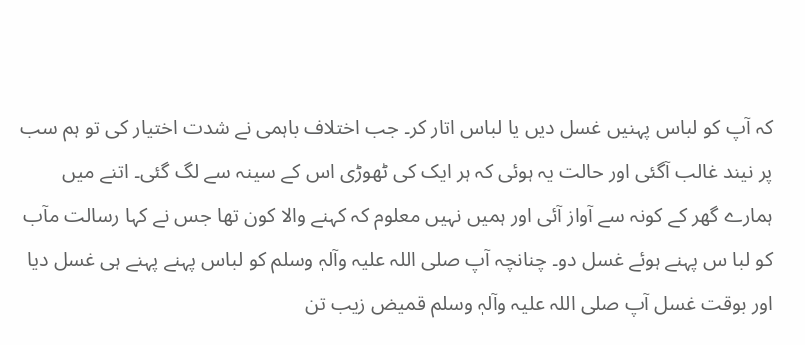کہ آپ کو لباس پہنیں غسل دیں یا لباس اتار کر۔ جب اختلاف باہمی نے شدت اختیار کی تو ہم سب پر نیند غالب آگئی اور حالت یہ ہوئی کہ ہر ایک کی ٹھوڑی اس کے سینہ سے لگ گئی۔ اتنے میں ہمارے گھر کے کونہ سے آواز آئی اور ہمیں نہیں معلوم کہ کہنے والا کون تھا جس نے کہا رسالت مآب کو لبا س پہنے ہوئے غسل دو۔ چنانچہ آپ صلی اللہ علیہ وآلہٖ وسلم کو لباس پہنے پہنے ہی غسل دیا اور بوقت غسل آپ صلی اللہ علیہ وآلہٖ وسلم قمیض زیب تن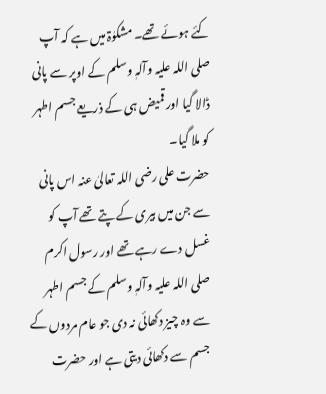کئے ہوئے تھے۔ مشکوٰۃ میں ہے کہ آپ صلی اللہ علیہ وآلہٖ وسلم کے اوپر سے پانی ڈالا گیا اور قمیض ہی کے ذریعے جسم اطہر کو ملا گیا۔
حضرت علی رضی اللہ تعالیٰ عنہ اس پانی سے جن میں بیری کے پتے تھے آپ کو غسل دے رہے تھے اور رسول اکرم صلی اللہ علیہ وآلہٖ وسلم کے جسم اطہر سے وہ چیز دکھائی نہ دی جو عام مردوں کے جسم سے دکھائی دیتی ہے اور حضرت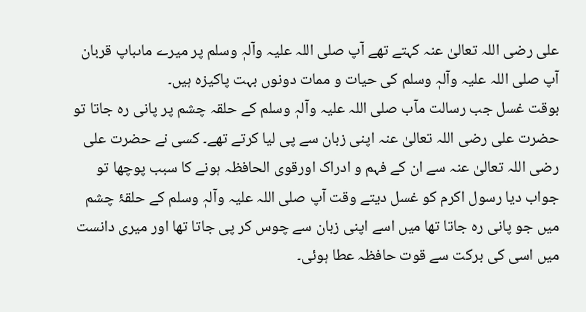علی رضی اللہ تعالیٰ عنہ کہتے تھے آپ صلی اللہ علیہ وآلہٖ وسلم پر میرے ماںباپ قربان آپ صلی اللہ علیہ وآلہٖ وسلم کی حیات و ممات دونوں بہت پاکیزہ ہیں۔
بوقت غسل جب رسالت مآب صلی اللہ علیہ وآلہٖ وسلم کے حلقہ چشم پر پانی رہ جاتا تو حضرت علی رضی اللہ تعالیٰ عنہ اپنی زبان سے پی لیا کرتے تھے۔ کسی نے حضرت علی رضی اللہ تعالیٰ عنہ سے ان کے فہم و ادراک اورقوی الحافظہ ہونے کا سبب پوچھا تو جواب دیا رسول اکرم کو غسل دیتے وقت آپ صلی اللہ علیہ وآلہٖ وسلم کے حلقۂ چشم میں جو پانی رہ جاتا تھا میں اسے اپنی زبان سے چوس کر پی جاتا تھا اور میری دانست میں اسی کی برکت سے قوت حافظہ عطا ہوئی۔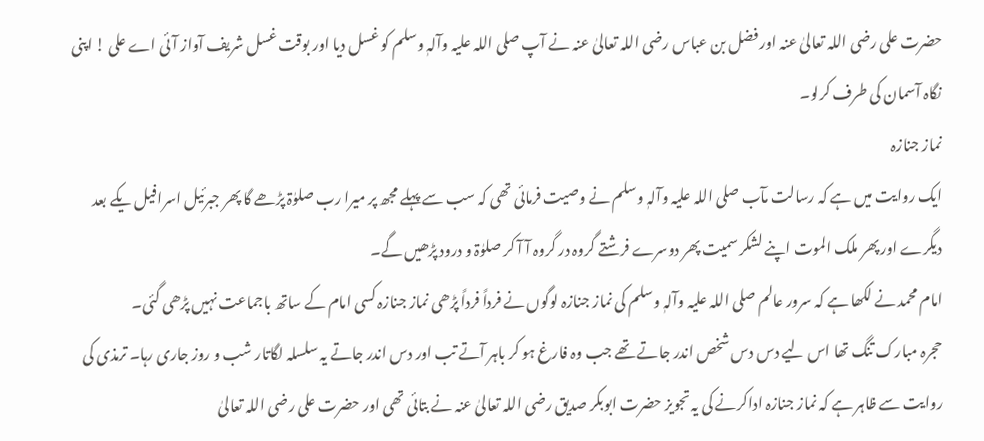حضرت علی رضی اللہ تعالیٰ عنہ اور فضل بن عباس رضی اللہ تعالیٰ عنہ نے آپ صلی اللہ علیہ وآلہٖ وسلم کو غسل دیا اور بوقت غسل شریف آواز آئی اے علی ! اپنی نگاہ آسمان کی طرف کرلو۔
نماز جنازہ
ایک روایت میں ہے کہ رسالت مآب صلی اللہ علیہ وآلہٖ وسلم نے وصیت فرمائی تھی کہ سب سے پہلے مجھ پر میرا رب صلوٰۃ پڑھے گا پھر جبرئیل اسرافیل یکے بعد دیگرے اور پھر ملک الموت اپنے لشکر سمیت پھر دوسرے فرشتے گروہ در گروہ آ آ کر صلوٰۃ و درود پڑھیں گے۔
امام محمد نے لکھا ہے کہ سرور عالم صلی اللہ علیہ وآلہٖ وسلم کی نماز جنازہ لوگوں نے فرداً فرداً پڑھی نماز جنازہ کسی امام کے ساتھ باجماعت نہیں پڑھی گئی۔
حجرہ مبارک تنگ تھا اس لیے دس دس شخص اندر جاتے تھے جب وہ فارغ ہو کر باہر آتے تب اور دس اندر جاتے یہ سلسلہ لگاتار شب و روز جاری رہا۔ ترمذی کی روایت سے ظاہر ہے کہ نماز جنازہ اداکرنے کی یہ تجویز حضرت ابوبکر صدیق رضی اللہ تعالیٰ عنہ نے بتائی تھی اور حضرت علی رضی اللہ تعالیٰ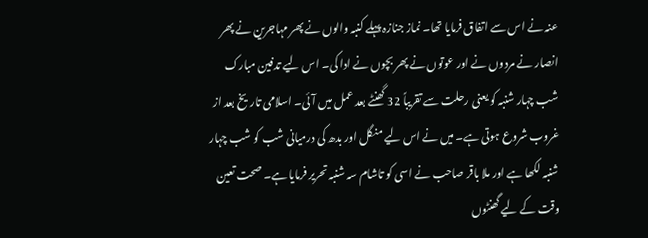عنہ نے اس سے اتفاق فرمایا تھا۔ نماز جنازہ پہلے کنبہ والوں نے پھر مہاجرین نے پھر انصار نے مردوں نے اور عوتوں نے پھر بچوں نے ادا کی۔ اس لیے تدفین مبارک شب چہار شنبہ کو یعنی رحلت سے تقریباً 32 گھنٹے بعد عمل میں آئی۔ اسلامی تاریخ بعد از غروب شروع ہوتی ہے۔ میں نے اس لیے منگل اور بدھ کی درمیانی شب کو شب چہار شنبہ لکھا ہے اور ملا باقر صاحب نے اسی کو تاشام سہ شنبہ تحریر فرمایا ہے۔ صحت تعین وقت کے لیے گھنٹوں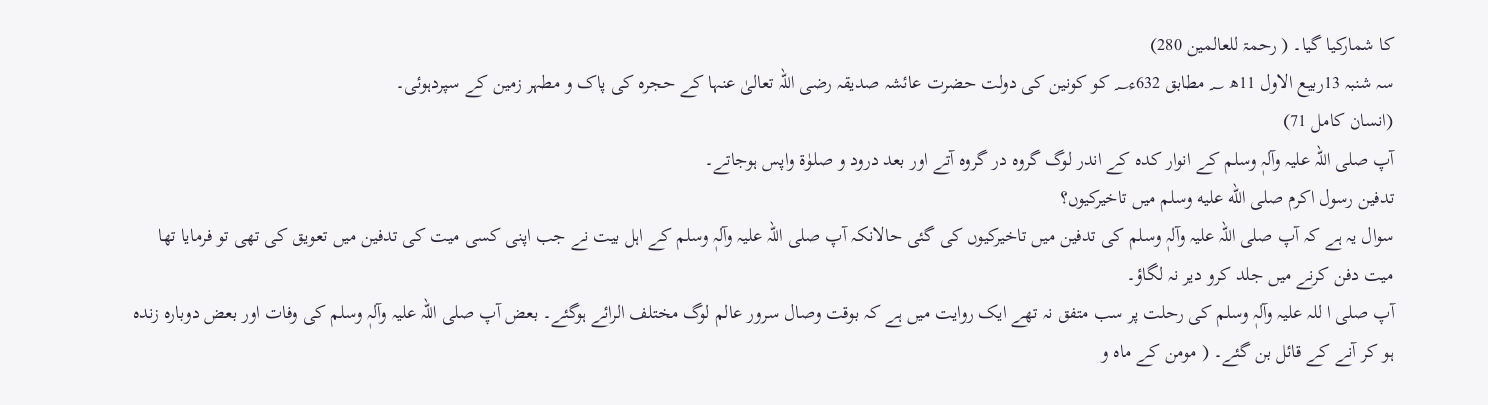کا شمارکیا گیا۔ ( رحمۃ للعالمین 280)
سہ شنبہ 13ربیع الاول 11ھ ؁ مطابق 632ء؁ کو کونین کی دولت حضرت عائشہ صدیقہ رضی اللہ تعالیٰ عنہا کے حجرہ کی پاک و مطہر زمین کے سپردہوئی۔
(انسان کامل 71)
آپ صلی اللہ علیہ وآلہٖ وسلم کے انوار کدہ کے اندر لوگ گروہ در گروہ آتے اور بعد درود و صلوٰۃ واپس ہوجاتے۔
تدفین رسول اکرم صلى الله عليه وسلم میں تاخیرکیوں؟
سوال یہ ہے کہ آپ صلی اللہ علیہ وآلہٖ وسلم کی تدفین میں تاخیرکیوں کی گئی حالانکہ آپ صلی اللہ علیہ وآلہٖ وسلم کے اہل بیت نے جب اپنی کسی میت کی تدفین میں تعویق کی تھی تو فرمایا تھا میت دفن کرنے میں جلد کرو دیر نہ لگاؤ۔
آپ صلی ا للہ علیہ وآلہٖ وسلم کی رحلت پر سب متفق نہ تھے ایک روایت میں ہے کہ بوقت وصال سرور عالم لوگ مختلف الرائے ہوگئے۔ بعض آپ صلی اللہ علیہ وآلہٖ وسلم کی وفات اور بعض دوبارہ زندہ ہو کر آنے کے قائل بن گئے۔ ( مومن کے ماہ و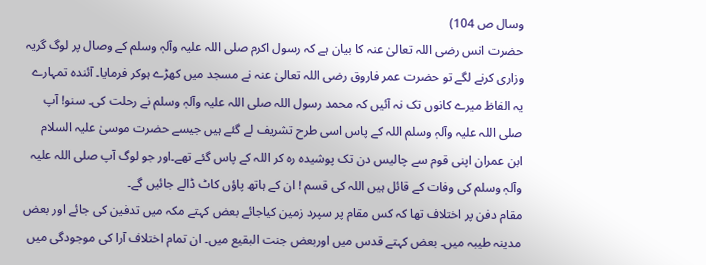وسال ص 104)
حضرت انس رضی اللہ تعالیٰ عنہ کا بیان ہے کہ رسول اکرم صلی اللہ علیہ وآلہٖ وسلم کے وصال پر لوگ گریہ وزاری کرنے لگے تو حضرت عمر فاروق رضی اللہ تعالیٰ عنہ نے مسجد میں کھڑے ہوکر فرمایا۔ آئندہ تمہارے یہ الفاظ میرے کانوں تک نہ آئیں کہ محمد رسول اللہ صلی اللہ علیہ وآلہٖ وسلم نے رحلت کی۔ سنو! آپ صلی اللہ علیہ وآلہٖ وسلم اللہ کے پاس اسی طرح تشریف لے گئے ہیں جیسے حضرت موسیٰ علیہ السلام ابن عمران اپنی قوم سے چالیس دن تک پوشیدہ رہ کر اللہ کے پاس گئے تھے۔اور جو لوگ آپ صلی اللہ علیہ وآلہٖ وسلم کی وفات کے قائل ہیں اللہ کی قسم ! ان کے ہاتھ پاؤں کاٹ ڈالے جائیں گے۔
مقام دفن پر اختلاف تھا کہ کس مقام پر سپرد زمین کیاجائے بعض کہتے مکہ میں تدفین کی جائے اور بعض مدینہ طیبہ میں۔ بعض کہتے قدس میں اوربعض جنت البقیع میں۔ ان تمام اختلاف آرا کی موجودگی میں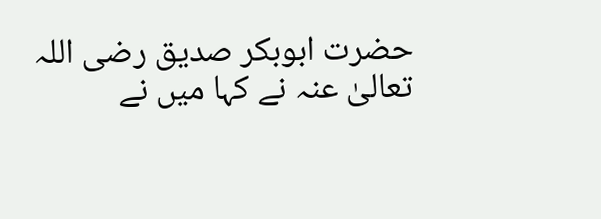حضرت ابوبکر صدیق رضی اللہ تعالیٰ عنہ نے کہا میں نے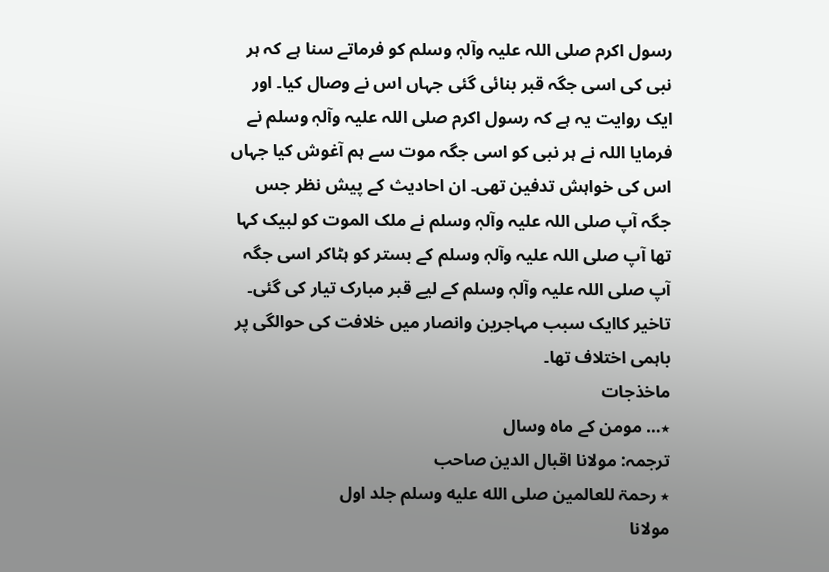رسول اکرم صلی اللہ علیہ وآلہٖ وسلم کو فرماتے سنا ہے کہ ہر نبی کی اسی جگہ قبر بنائی گئی جہاں اس نے وصال کیا۔ اور ایک روایت یہ ہے کہ رسول اکرم صلی اللہ علیہ وآلہٖ وسلم نے فرمایا اللہ نے ہر نبی کو اسی جگہ موت سے ہم آغوش کیا جہاں اس کی خواہش تدفین تھی۔ ان احادیث کے پیش نظر جس جگہ آپ صلی اللہ علیہ وآلہٖ وسلم نے ملک الموت کو لبیک کہا تھا آپ صلی اللہ علیہ وآلہٖ وسلم کے بستر کو ہٹاکر اسی جگہ آپ صلی اللہ علیہ وآلہٖ وسلم کے لیے قبر مبارک تیار کی گئی۔
تاخیر کاایک سبب مہاجرین وانصار میں خلافت کی حوالگی پر باہمی اختلاف تھا۔
ماخذجات
٭… مومن کے ماہ وسال
ترجمہ: مولانا اقبال الدین صاحب
٭ رحمۃ للعالمین صلى الله عليه وسلم جلد اول
مولانا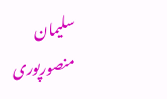سلیمان منصورپوری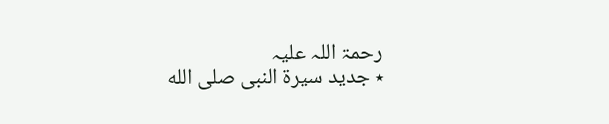رحمۃ اللہ علیہ
٭ جدید سیرۃ النبی صلى الله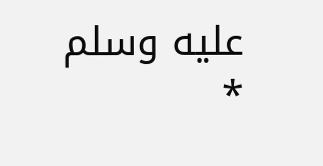عليه وسلم
٭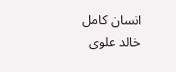انسان کامل
خالد علوی